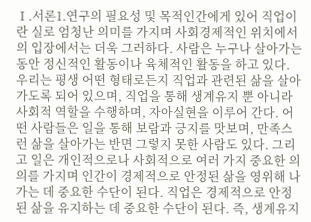Ⅰ.서론1.연구의 필요성 및 목적인간에게 있어 직업이란 실로 엄청난 의미를 가지며 사회경제적인 위치에서의 입장에서는 더욱 그러하다. 사람은 누구나 살아가는 동안 정신적인 활동이나 육체적인 활동을 하고 있다. 우리는 평생 어떤 형태로든지 직업과 관련된 삶을 살아가도록 되어 있으며, 직업을 통해 생계유지 뿐 아니라 사회적 역할을 수행하며, 자아실현을 이루어 간다. 어떤 사람들은 일을 통해 보람과 긍지를 맛보며, 만족스런 삶을 살아가는 반면 그렇지 못한 사람도 있다. 그리고 일은 개인적으로나 사회적으로 여러 가지 중요한 의의를 가지며 인간이 경제적으로 안정된 삶을 영위해 나가는 데 중요한 수단이 된다. 직업은 경제적으로 안정된 삶을 유지하는 데 중요한 수단이 된다. 즉, 생계유지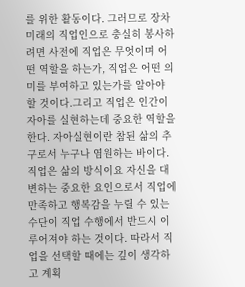를 위한 활동이다. 그러므로 장차 미래의 직업인으로 충실히 봉사하려면 사전에 직업은 무엇이며 어떤 역할을 하는가, 직업은 어떤 의미를 부여하고 있는가를 알아야 할 것이다.그리고 직업은 인간이 자아를 실현하는데 중요한 역할을 한다. 자아실현이란 참된 삶의 추구로서 누구나 염원하는 바이다. 직업은 삶의 방식이요 자신을 대변하는 중요한 요인으로서 직업에 만족하고 행복감을 누릴 수 있는 수단이 직업 수행에서 반드시 이루어져야 하는 것이다. 따라서 직업을 선택할 때에는 깊이 생각하고 계획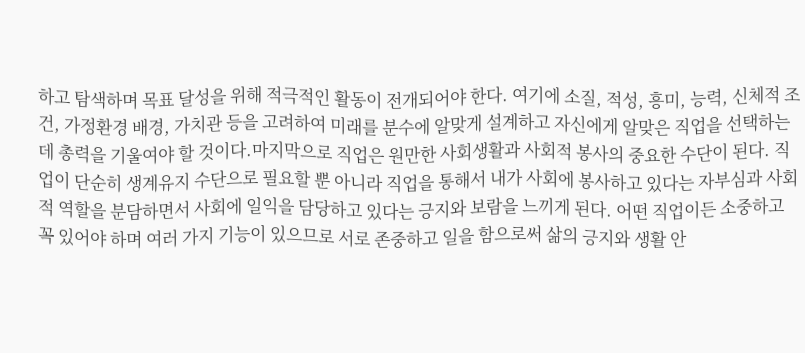하고 탐색하며 목표 달성을 위해 적극적인 활동이 전개되어야 한다. 여기에 소질, 적성, 흥미, 능력, 신체적 조건, 가정환경 배경, 가치관 등을 고려하여 미래를 분수에 알맞게 설계하고 자신에게 알맞은 직업을 선택하는데 총력을 기울여야 할 것이다.마지막으로 직업은 원만한 사회생활과 사회적 봉사의 중요한 수단이 된다. 직업이 단순히 생계유지 수단으로 필요할 뿐 아니라 직업을 통해서 내가 사회에 봉사하고 있다는 자부심과 사회적 역할을 분담하면서 사회에 일익을 담당하고 있다는 긍지와 보람을 느끼게 된다. 어떤 직업이든 소중하고 꼭 있어야 하며 여러 가지 기능이 있으므로 서로 존중하고 일을 함으로써 삶의 긍지와 생활 안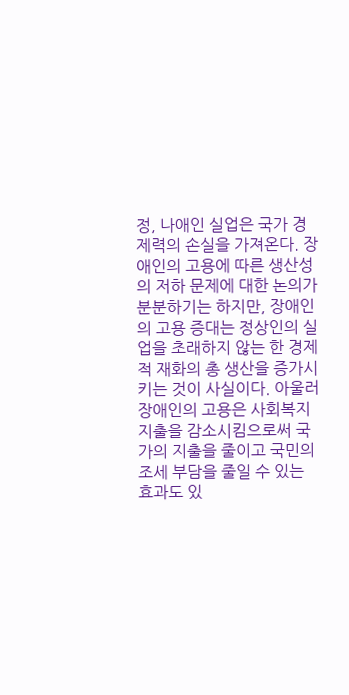정, 나애인 실업은 국가 경제력의 손실을 가져온다. 장애인의 고용에 따른 생산성의 저하 문제에 대한 논의가 분분하기는 하지만, 장애인의 고용 증대는 정상인의 실업을 초래하지 않는 한 경제적 재화의 총 생산을 증가시키는 것이 사실이다. 아울러 장애인의 고용은 사회복지 지출을 감소시킴으로써 국가의 지출을 줄이고 국민의 조세 부담을 줄일 수 있는 효과도 있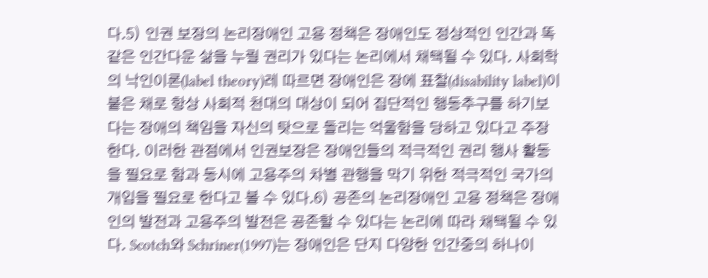다.5) 인권 보장의 논리장애인 고용 정책은 장애인도 정상적인 인간과 똑같은 인간다운 삶을 누릴 권리가 있다는 논리에서 채택될 수 있다. 사회학의 낙인이론(label theory)레 따르면 장애인은 장에 표찰(disability label)이 붙은 채로 항상 사회적 천대의 대상이 되어 집단적인 행동추구를 하기보다는 장애의 책임을 자신의 탓으로 돌리는 억울함을 당하고 있다고 주장한다. 이러한 관점에서 인권보장은 장애인들의 적극적인 권리 행사 활동을 필요로 함과 동시에 고용주의 차별 관행을 막기 위한 적극적인 국가의 개입을 필요로 한다고 볼 수 있다.6) 공존의 논리장애인 고용 정책은 장애인의 발전과 고용주의 발전은 공존할 수 있다는 논리에 따라 채택될 수 있다. Scotch와 Schriner(1997)는 장애인은 단지 다양한 인간중의 하나이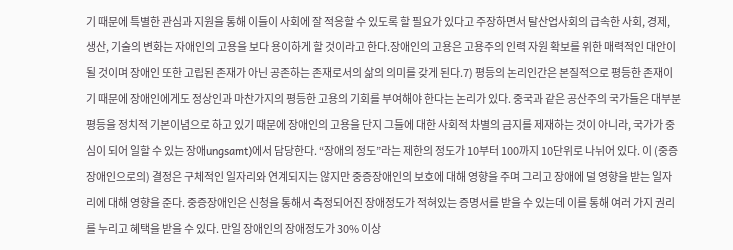기 때문에 특별한 관심과 지원을 통해 이들이 사회에 잘 적응할 수 있도록 할 필요가 있다고 주장하면서 탈산업사회의 급속한 사회, 경제, 생산, 기술의 변화는 자애인의 고용을 보다 용이하게 할 것이라고 한다.장애인의 고용은 고용주의 인력 자원 확보를 위한 매력적인 대안이 될 것이며 장애인 또한 고립된 존재가 아닌 공존하는 존재로서의 삶의 의미를 갖게 된다.7) 평등의 논리인간은 본질적으로 평등한 존재이기 때문에 장애인에게도 정상인과 마찬가지의 평등한 고용의 기회를 부여해야 한다는 논리가 있다. 중국과 같은 공산주의 국가들은 대부분 평등을 정치적 기본이념으로 하고 있기 때문에 장애인의 고용을 단지 그들에 대한 사회적 차별의 금지를 제재하는 것이 아니라, 국가가 중심이 되어 일할 수 있는 장애ungsamt)에서 담당한다. “장애의 정도”라는 제한의 정도가 10부터 100까지 10단위로 나뉘어 있다. 이 (중증장애인으로의) 결정은 구체적인 일자리와 연계되지는 않지만 중증장애인의 보호에 대해 영향을 주며 그리고 장애에 덜 영향을 받는 일자리에 대해 영향을 준다. 중증장애인은 신청을 통해서 측정되어진 장애정도가 적혀있는 증명서를 받을 수 있는데 이를 통해 여러 가지 권리를 누리고 혜택을 받을 수 있다. 만일 장애인의 장애정도가 30% 이상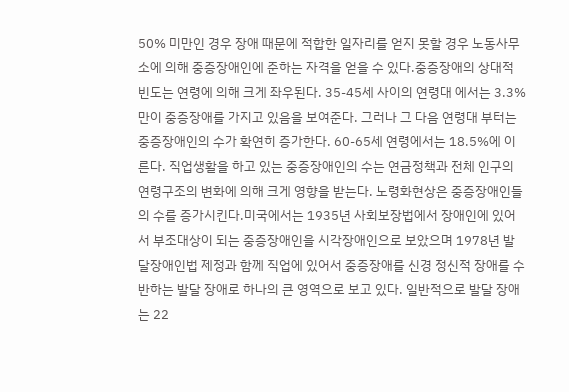50% 미만인 경우 장애 때문에 적합한 일자리를 얻지 못할 경우 노동사무소에 의해 중증장애인에 준하는 자격을 얻을 수 있다.중증장애의 상대적 빈도는 연령에 의해 크게 좌우된다. 35-45세 사이의 연령대 에서는 3.3%만이 중증장애를 가지고 있음을 보여준다. 그러나 그 다음 연령대 부터는 중증장애인의 수가 확연히 증가한다. 60-65세 연령에서는 18.5%에 이른다. 직업생활을 하고 있는 중증장애인의 수는 연금정책과 전체 인구의 연령구조의 변화에 의해 크게 영향을 받는다. 노령화현상은 중증장애인들의 수를 증가시킨다.미국에서는 1935년 사회보장법에서 장애인에 있어서 부조대상이 되는 중증장애인을 시각장애인으로 보았으며 1978년 발달장애인법 제정과 함께 직업에 있어서 중증장애를 신경 정신적 장애를 수반하는 발달 장애로 하나의 큰 영역으로 보고 있다. 일반적으로 발달 장애는 22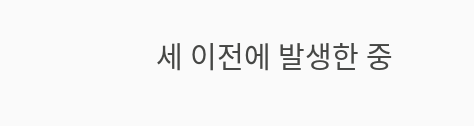세 이전에 발생한 중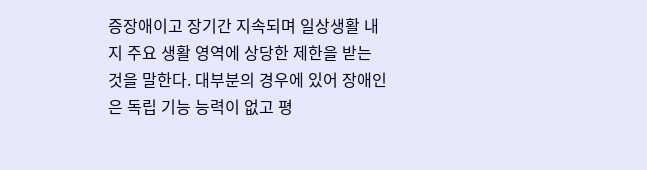증장애이고 장기간 지속되며 일상생활 내지 주요 생활 영역에 상당한 제한을 받는 것을 말한다. 대부분의 경우에 있어 장애인은 독립 기능 능력이 없고 평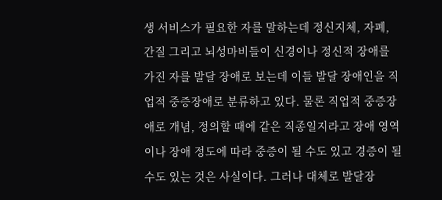생 서비스가 필요한 자를 말하는데 정신지체, 자폐, 간질 그리고 뇌성마비들이 신경이나 정신적 장애를 가진 자를 발달 장애로 보는데 이들 발달 장애인을 직업적 중증장애로 분류하고 있다. 물론 직업적 중증장애로 개념, 정의할 때에 같은 직종일지라고 장애 영역이나 장애 정도에 따라 중증이 될 수도 있고 경증이 될 수도 있는 것은 사실이다. 그러나 대체로 발달장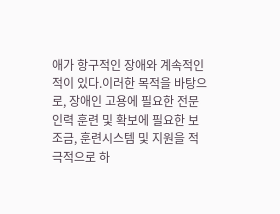애가 항구적인 장애와 계속적인적이 있다.이러한 목적을 바탕으로, 장애인 고용에 필요한 전문인력 훈련 및 확보에 필요한 보조금, 훈련시스템 및 지원을 적극적으로 하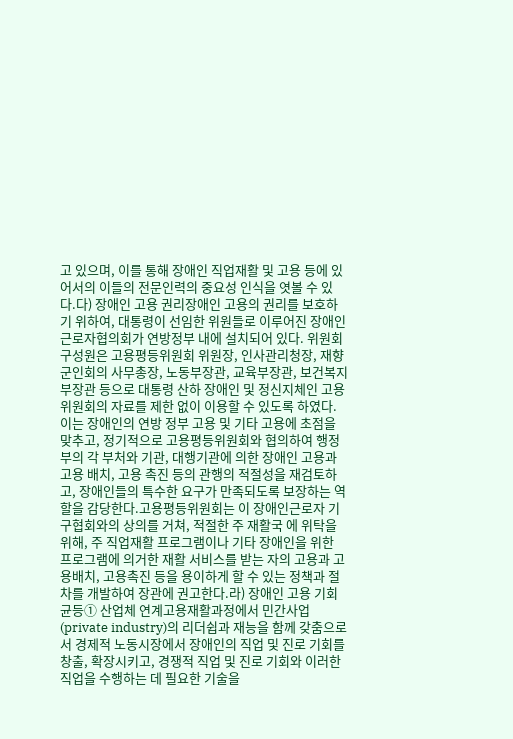고 있으며, 이를 통해 장애인 직업재활 및 고용 등에 있어서의 이들의 전문인력의 중요성 인식을 엿볼 수 있다.다) 장애인 고용 권리장애인 고용의 권리를 보호하기 위하여, 대통령이 선임한 위원들로 이루어진 장애인 근로자협의회가 연방정부 내에 설치되어 있다. 위원회 구성원은 고용평등위원회 위원장, 인사관리청장, 재향군인회의 사무총장, 노동부장관, 교육부장관, 보건복지부장관 등으로 대통령 산하 장애인 및 정신지체인 고용위원회의 자료를 제한 없이 이용할 수 있도록 하였다.이는 장애인의 연방 정부 고용 및 기타 고용에 초점을 맞추고, 정기적으로 고용평등위원회와 협의하여 행정부의 각 부처와 기관, 대행기관에 의한 장애인 고용과 고용 배치, 고용 촉진 등의 관행의 적절성을 재검토하고, 장애인들의 특수한 요구가 만족되도록 보장하는 역할을 감당한다.고용평등위원회는 이 장애인근로자 기구협회와의 상의를 거쳐, 적절한 주 재활국 에 위탁을 위해, 주 직업재활 프로그램이나 기타 장애인을 위한 프로그램에 의거한 재활 서비스를 받는 자의 고용과 고용배치, 고용촉진 등을 용이하게 할 수 있는 정책과 절차를 개발하여 장관에 권고한다.라) 장애인 고용 기회균등① 산업체 연계고용재활과정에서 민간사업(private industry)의 리더쉽과 재능을 함께 갖춤으로서 경제적 노동시장에서 장애인의 직업 및 진로 기회를 창출, 확장시키고, 경쟁적 직업 및 진로 기회와 이러한 직업을 수행하는 데 필요한 기술을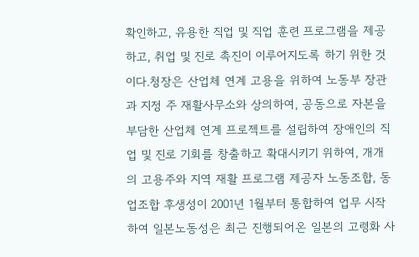확인하고, 유용한 직업 및 직업 훈련 프로그램을 제공하고, 취업 및 진로 촉진이 이루어지도록 하기 위한 것이다.청장은 산업체 연계 고용을 위하여 노동부 장관과 지정 주 재활사무소와 상의하여, 공동으로 자본을 부담한 산업체 연계 프로젝트를 설립하여 장애인의 직업 및 진로 기회를 창출하고 확대시키기 위하여, 개개의 고용주와 지역 재활 프로그램 제공자 노동조합, 동업조합 후생성이 2001년 1월부터 통합하여 업무 시작하여 일본노동성은 최근 진행되어온 일본의 고령화 사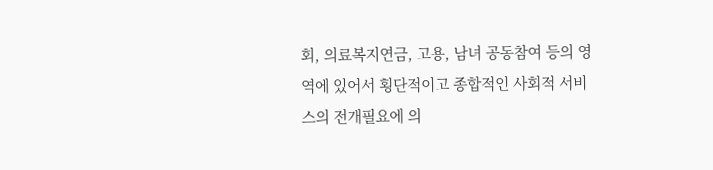회, 의료복지연금, 고용, 남녀 공동참여 등의 영역에 있어서 횡단적이고 종합적인 사회적 서비스의 전개필요에 의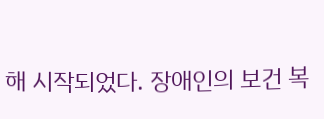해 시작되었다. 장애인의 보건 복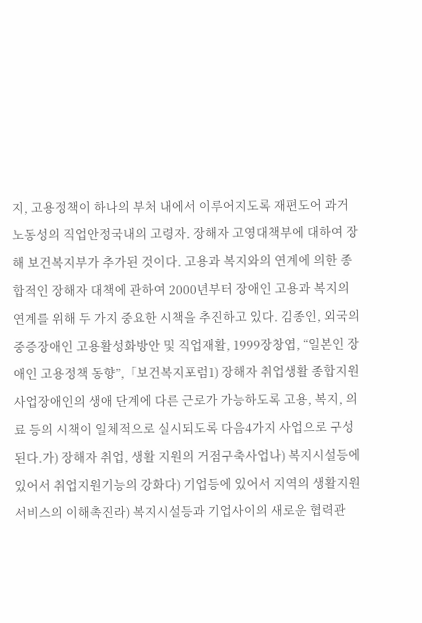지, 고용정책이 하나의 부처 내에서 이루어지도록 재편도어 과거 노동성의 직업안정국내의 고령자. 장해자 고영대책부에 대하여 장해 보건복지부가 추가된 것이다. 고용과 복지와의 연계에 의한 종합적인 장해자 대책에 관하여 2000년부터 장애인 고용과 복지의 연계를 위해 두 가지 중요한 시책을 추진하고 있다. 김종인, 외국의 중증장애인 고용활성화방안 및 직업재활, 1999장창엽, “일본인 장애인 고용정책 동향”,「보건복지포럼1) 장해자 취업생활 종합지원사업장애인의 생애 단계에 다른 근로가 가능하도록 고용, 복지, 의료 등의 시책이 일체적으로 실시되도록 다음4가지 사업으로 구성된다.가) 장해자 취업, 생활 지원의 거점구축사업나) 복지시설등에 있어서 취업지원기능의 강화다) 기업등에 있어서 지역의 생활지원서비스의 이해촉진라) 복지시설등과 기업사이의 새로운 협력관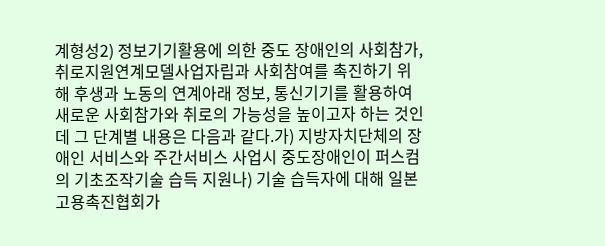계형성2) 정보기기활용에 의한 중도 장애인의 사회참가, 취로지원연계모델사업자립과 사회참여를 촉진하기 위해 후생과 노동의 연계아래 정보, 통신기기를 활용하여 새로운 사회참가와 취로의 가능성을 높이고자 하는 것인데 그 단계별 내용은 다음과 같다.가) 지방자치단체의 장애인 서비스와 주간서비스 사업시 중도장애인이 퍼스컴의 기초조작기술 습득 지원나) 기술 습득자에 대해 일본 고용촉진협회가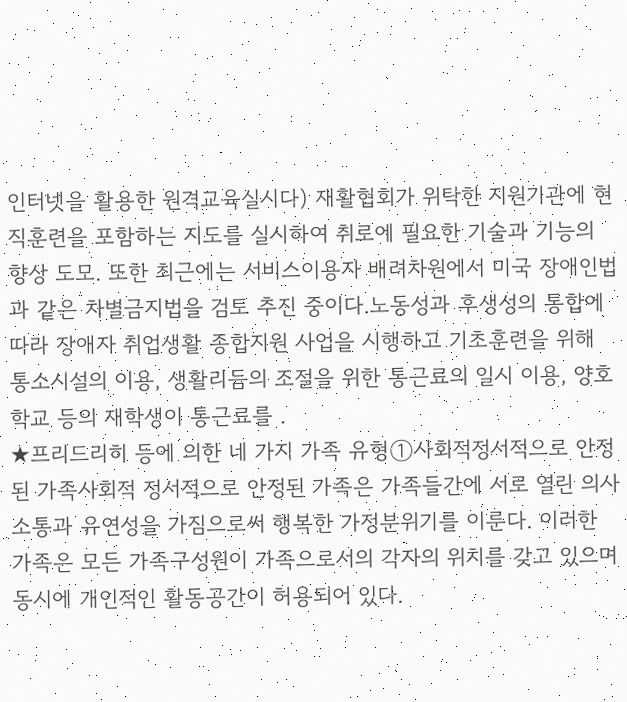인터넷을 활용한 원격교육실시다) 재활협회가 위탁한 지원기관에 현직훈련을 포함하는 지도를 실시하여 취로에 필요한 기술과 기능의 향상 도모. 또한 최근에는 서비스이용자 배려차원에서 미국 장애인법과 같은 차별금지법을 검토 추진 중이다.노동성과 후생성의 통합에 따라 장애자 취업생활 종합지원 사업을 시행하고 기초훈련을 위해 통소시설의 이용, 생활리듬의 조절을 위한 통근료의 일시 이용, 양호학교 등의 재학생이 통근료를 .
★프리드리히 등에 의한 네 가지 가족 유형①사회적정서적으로 안정된 가족사회적 정서적으로 안정된 가족은 가족들간에 서로 열린 의사소통과 유연성을 가짐으로써 행복한 가정분위기를 이룬다. 이러한 가족은 모든 가족구성원이 가족으로서의 각자의 위치를 갖고 있으며 동시에 개인적인 활동공간이 허용되어 있다.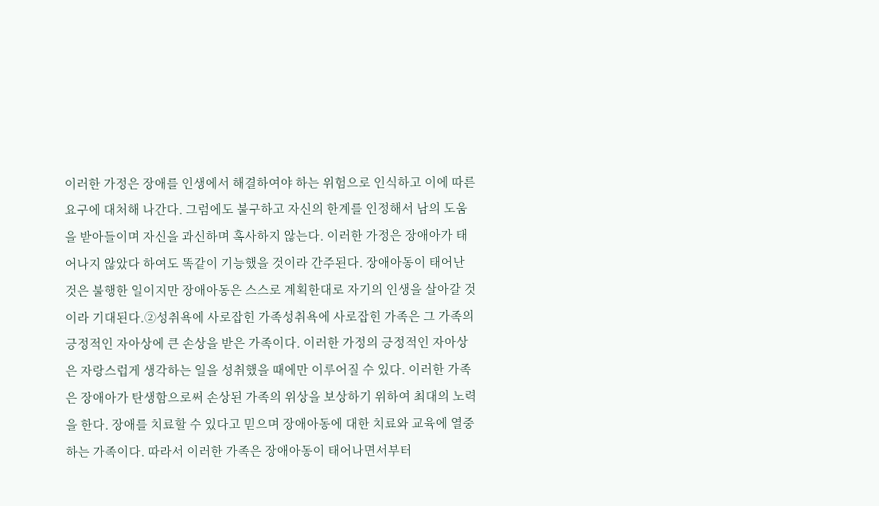이러한 가정은 장애를 인생에서 해결하여야 하는 위험으로 인식하고 이에 따른 요구에 대처해 나간다. 그럼에도 불구하고 자신의 한계를 인정해서 남의 도움을 받아들이며 자신을 과신하며 혹사하지 않는다. 이러한 가정은 장애아가 태어나지 않았다 하여도 똑같이 기능했을 것이라 간주된다. 장애아동이 태어난 것은 불행한 일이지만 장애아동은 스스로 계획한대로 자기의 인생을 살아갈 것이라 기대된다.②성취욕에 사로잡힌 가족성취욕에 사로잡힌 가족은 그 가족의 긍정적인 자아상에 큰 손상을 받은 가족이다. 이러한 가정의 긍정적인 자아상은 자랑스럽게 생각하는 일을 성취했을 때에만 이루어질 수 있다. 이러한 가족은 장애아가 탄생함으로써 손상된 가족의 위상을 보상하기 위하여 최대의 노력을 한다. 장애를 치료할 수 있다고 믿으며 장애아동에 대한 치료와 교육에 열중하는 가족이다. 따라서 이러한 가족은 장애아동이 태어나면서부터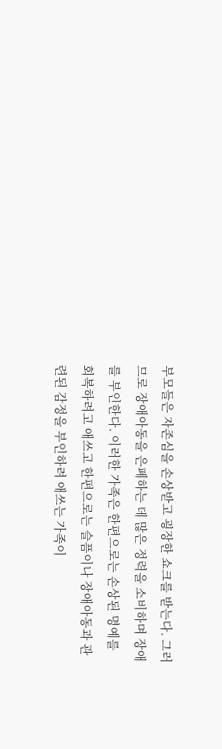부모들은 자존심을 손상받고 굉장한 쇼크를 받는다. 그러므로 장애아동을 은폐하는 데 많은 정력을 소비하며 장애를 부인한다. 이러한 가족은 한편으로는 손상된 명예를 회복하려고 애쓰고 한편으로는 슬픔이나 장애아동과 관련된 감정을 부인하려 애쓰는 가족이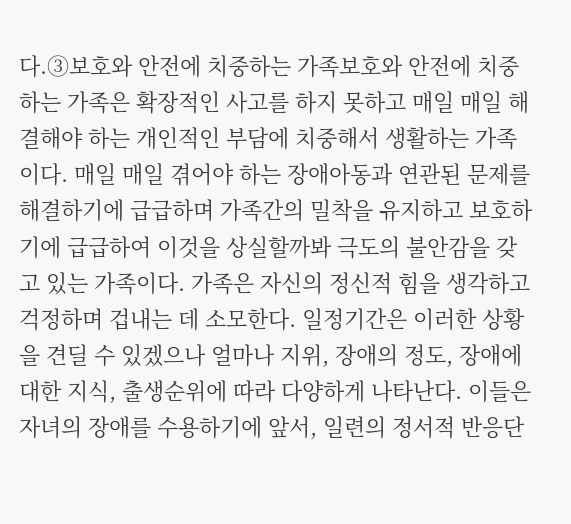다.③보호와 안전에 치중하는 가족보호와 안전에 치중하는 가족은 확장적인 사고를 하지 못하고 매일 매일 해결해야 하는 개인적인 부담에 치중해서 생활하는 가족이다. 매일 매일 겪어야 하는 장애아동과 연관된 문제를 해결하기에 급급하며 가족간의 밀착을 유지하고 보호하기에 급급하여 이것을 상실할까봐 극도의 불안감을 갖고 있는 가족이다. 가족은 자신의 정신적 힘을 생각하고 걱정하며 겁내는 데 소모한다. 일정기간은 이러한 상황을 견딜 수 있겠으나 얼마나 지위, 장애의 정도, 장애에 대한 지식, 출생순위에 따라 다양하게 나타난다. 이들은 자녀의 장애를 수용하기에 앞서, 일련의 정서적 반응단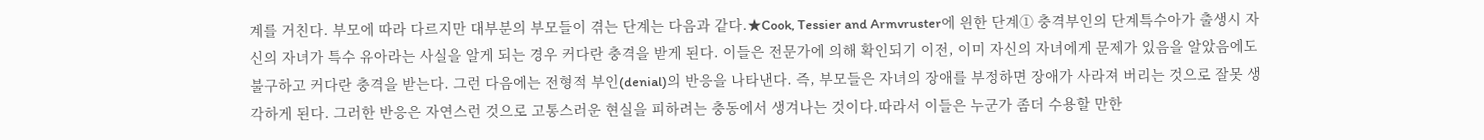계를 거친다. 부모에 따라 다르지만 대부분의 부모들이 겪는 단계는 다음과 같다.★Cook, Tessier and Armvruster에 읜한 단계① 충격부인의 단계특수아가 출생시 자신의 자녀가 특수 유아라는 사실을 알게 되는 경우 커다란 충격을 받게 된다. 이들은 전문가에 의해 확인되기 이전, 이미 자신의 자녀에게 문제가 있음을 알았음에도 불구하고 커다란 충격을 받는다. 그런 다음에는 전형적 부인(denial)의 반응을 나타낸다. 즉, 부모들은 자녀의 장애를 부정하면 장애가 사라져 버리는 것으로 잘못 생각하게 된다. 그러한 반응은 자연스런 것으로 고통스러운 현실을 피하려는 충동에서 생겨나는 것이다.따라서 이들은 누군가 좀더 수용할 만한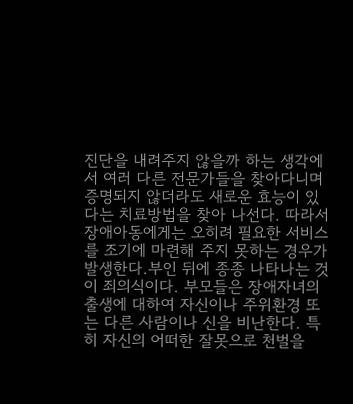진단을 내려주지 않을까 하는 생각에서 여러 다른 전문가들을 찾아다니며 증명되지 않더라도 새로운 효능이 있다는 치료방법을 찾아 나선다. 따라서 장애아동에게는 오히려 필요한 서비스를 조기에 마련해 주지 못하는 경우가 발생한다.부인 뒤에 종종 나타나는 것이 죄의식이다. 부모들은 장애자녀의 출생에 대하여 자신이나 주위환경 또는 다른 사람이나 신을 비난한다. 특히 자신의 어떠한 잘못으로 천벌을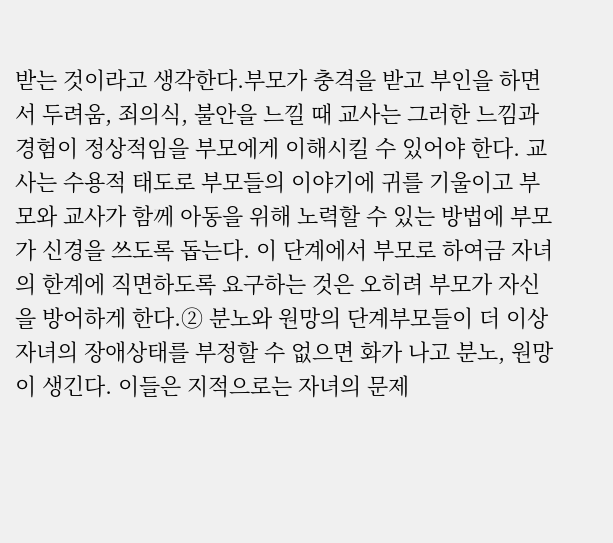받는 것이라고 생각한다.부모가 충격을 받고 부인을 하면서 두려움, 죄의식, 불안을 느낄 때 교사는 그러한 느낌과 경험이 정상적임을 부모에게 이해시킬 수 있어야 한다. 교사는 수용적 태도로 부모들의 이야기에 귀를 기울이고 부모와 교사가 함께 아동을 위해 노력할 수 있는 방법에 부모가 신경을 쓰도록 돕는다. 이 단계에서 부모로 하여금 자녀의 한계에 직면하도록 요구하는 것은 오히려 부모가 자신을 방어하게 한다.② 분노와 원망의 단계부모들이 더 이상 자녀의 장애상태를 부정할 수 없으면 화가 나고 분노, 원망이 생긴다. 이들은 지적으로는 자녀의 문제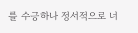를 수긍하나 정서적으로 너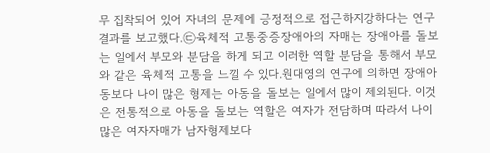무 집착되어 있어 자녀의 문제에 긍정적으로 접근하지강하다는 연구결과를 보고했다.㉢육체적 고통중증장애아의 자매는 장애아를 돌보는 일에서 부모와 분담을 하게 되고 이러한 역할 분담을 통해서 부모와 같은 육체적 고통을 느낄 수 있다.원대영의 연구에 의하면 장애아동보다 나이 많은 형제는 아동을 돌보는 일에서 많이 제외된다. 이것은 전통적으로 아동을 돌보는 역할은 여자가 전담하며 따라서 나이 많은 여자자매가 남자형제보다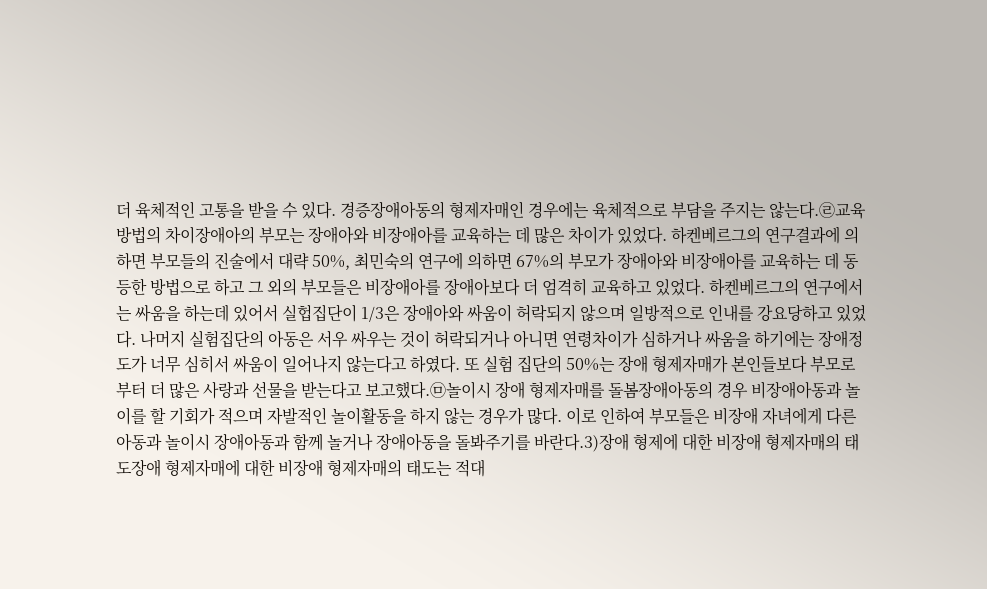더 육체적인 고통을 받을 수 있다. 경증장애아동의 형제자매인 경우에는 육체적으로 부담을 주지는 않는다.㉣교육방법의 차이장애아의 부모는 장애아와 비장애아를 교육하는 데 많은 차이가 있었다. 하켄베르그의 연구결과에 의하면 부모들의 진술에서 대략 50%, 최민숙의 연구에 의하면 67%의 부모가 장애아와 비장애아를 교육하는 데 동등한 방법으로 하고 그 외의 부모들은 비장애아를 장애아보다 더 엄격히 교육하고 있었다. 하켄베르그의 연구에서는 싸움을 하는데 있어서 실헙집단이 1/3은 장애아와 싸움이 허락되지 않으며 일방적으로 인내를 강요당하고 있었다. 나머지 실험집단의 아동은 서우 싸우는 것이 허락되거나 아니면 연령차이가 심하거나 싸움을 하기에는 장애정도가 너무 심히서 싸움이 일어나지 않는다고 하였다. 또 실험 집단의 50%는 장애 형제자매가 본인들보다 부모로부터 더 많은 사랑과 선물을 받는다고 보고했다.㉤놀이시 장애 형제자매를 돌봄장애아동의 경우 비장애아동과 놀이를 할 기회가 적으며 자발적인 놀이활동을 하지 않는 경우가 많다. 이로 인하여 부모들은 비장애 자녀에게 다른 아동과 놀이시 장애아동과 함께 놀거나 장애아동을 돌봐주기를 바란다.3)장애 형제에 대한 비장애 형제자매의 태도장애 형제자매에 대한 비장애 형제자매의 태도는 적대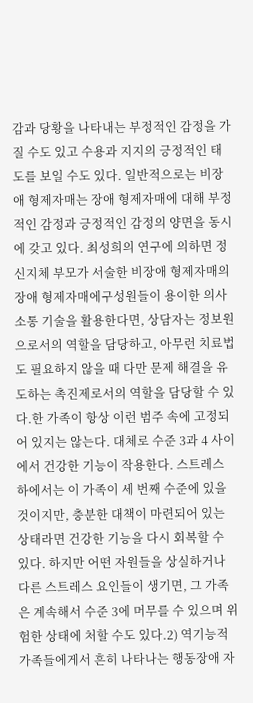감과 당황을 나타내는 부정적인 감정을 가질 수도 있고 수용과 지지의 긍정적인 태도를 보일 수도 있다. 일반적으로는 비장애 형제자매는 장애 형제자매에 대해 부정적인 감정과 긍정적인 감정의 양면을 동시에 갖고 있다. 최성희의 연구에 의하면 정신지체 부모가 서술한 비장애 형제자매의 장애 형제자매에구성원들이 용이한 의사소통 기술을 활용한다면, 상담자는 정보원으로서의 역할을 담당하고, 아무런 치료법도 필요하지 않을 때 다만 문제 해결을 유도하는 촉진제로서의 역할을 담당할 수 있다.한 가족이 항상 이런 범주 속에 고정되어 있지는 않는다. 대체로 수준 3과 4 사이에서 건강한 기능이 작용한다. 스트레스 하에서는 이 가족이 세 번째 수준에 있을 것이지만, 충분한 대책이 마련되어 있는 상태라면 건강한 기능을 다시 회복할 수 있다. 하지만 어떤 자원들을 상실하거나 다른 스트레스 요인들이 생기면, 그 가족은 계속해서 수준 3에 머무를 수 있으며 위험한 상태에 처할 수도 있다.2) 역기능적 가족들에게서 흔히 나타나는 행동장애 자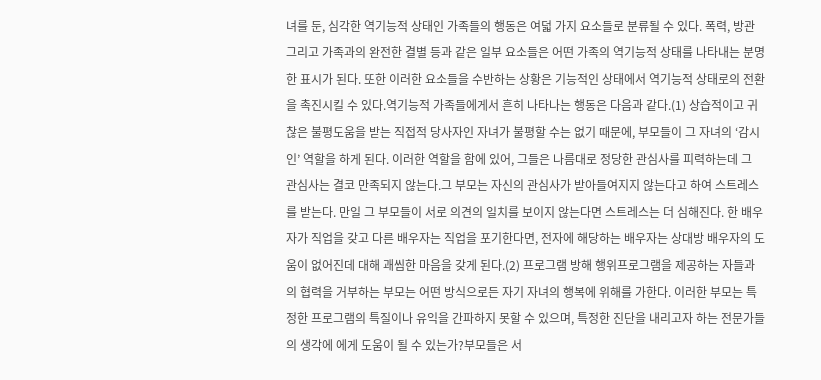녀를 둔, 심각한 역기능적 상태인 가족들의 행동은 여덟 가지 요소들로 분류될 수 있다. 폭력, 방관 그리고 가족과의 완전한 결별 등과 같은 일부 요소들은 어떤 가족의 역기능적 상태를 나타내는 분명한 표시가 된다. 또한 이러한 요소들을 수반하는 상황은 기능적인 상태에서 역기능적 상태로의 전환을 촉진시킬 수 있다.역기능적 가족들에게서 흔히 나타나는 행동은 다음과 같다.(1) 상습적이고 귀찮은 불평도움을 받는 직접적 당사자인 자녀가 불평할 수는 없기 때문에, 부모들이 그 자녀의 ‘감시인’ 역할을 하게 된다. 이러한 역할을 함에 있어, 그들은 나름대로 정당한 관심사를 피력하는데 그 관심사는 결코 만족되지 않는다.그 부모는 자신의 관심사가 받아들여지지 않는다고 하여 스트레스를 받는다. 만일 그 부모들이 서로 의견의 일치를 보이지 않는다면 스트레스는 더 심해진다. 한 배우자가 직업을 갖고 다른 배우자는 직업을 포기한다면, 전자에 해당하는 배우자는 상대방 배우자의 도움이 없어진데 대해 괘씸한 마음을 갖게 된다.(2) 프로그램 방해 행위프로그램을 제공하는 자들과의 협력을 거부하는 부모는 어떤 방식으로든 자기 자녀의 행복에 위해를 가한다. 이러한 부모는 특정한 프로그램의 특질이나 유익을 간파하지 못할 수 있으며, 특정한 진단을 내리고자 하는 전문가들의 생각에 에게 도움이 될 수 있는가?부모들은 서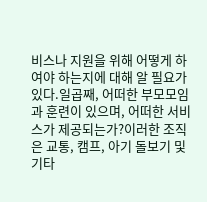비스나 지원을 위해 어떻게 하여야 하는지에 대해 알 필요가 있다.일곱째, 어떠한 부모모임과 훈련이 있으며, 어떠한 서비스가 제공되는가?이러한 조직은 교통, 캠프, 아기 돌보기 및 기타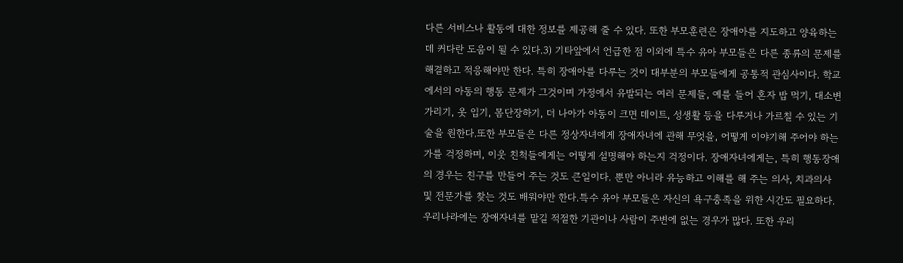다른 서비스나 활동에 대한 정보를 제공해 줄 수 있다. 또한 부모훈련은 장애아를 지도하고 양육하는 데 커다란 도움이 될 수 있다.3) 기타앞에서 언급한 점 이외에 특수 유아 부모들은 다른 종류의 문제를 해결하고 적응해야만 한다. 특히 장애아를 다루는 것이 대부분의 부모들에게 공통적 관심사이다. 학교에서의 아동의 행동 문제가 그것이며 가정에서 유발되는 여러 문제들, 예를 들어 혼자 밥 먹기, 대소변 가리기, 옷 입기, 몸단장하기, 더 나아가 아동이 크면 데이트, 성생활 등을 다루거나 가르칠 수 있는 기술을 원한다.또한 부모들은 다른 정상자녀에게 장애자녀에 관해 무엇을, 어떻게 이야기해 주어야 하는가를 걱정하며, 이웃 친척들에게는 어떻게 설명해야 하는지 걱정이다. 장애자녀에게는, 특히 행동장애의 경우는 친구를 만들어 주는 것도 큰일이다. 뿐만 아니라 유능하고 이해를 해 주는 의사, 치과의사 및 전문가를 찾는 것도 배워야만 한다.특수 유아 부모들은 자신의 욕구충족을 위한 시간도 필요하다. 우리나라에는 장애자녀를 맡길 적절한 기관이나 사람이 주변에 없는 경우가 많다. 또한 우리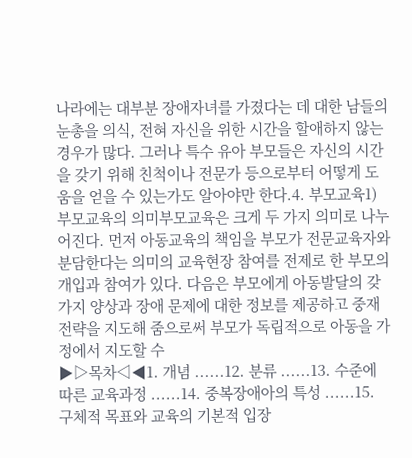나라에는 대부분 장애자녀를 가졌다는 데 대한 남들의 눈총을 의식, 전혀 자신을 위한 시간을 할애하지 않는 경우가 많다. 그러나 특수 유아 부모들은 자신의 시간을 갖기 위해 친척이나 전문가 등으로부터 어떻게 도움을 얻을 수 있는가도 알아야만 한다.4. 부모교육1) 부모교육의 의미부모교육은 크게 두 가지 의미로 나누어진다. 먼저 아동교육의 책임을 부모가 전문교육자와 분담한다는 의미의 교육현장 참여를 전제로 한 부모의 개입과 참여가 있다. 다음은 부모에게 아동발달의 갖가지 양상과 장애 문제에 대한 정보를 제공하고 중재전략을 지도해 줌으로써 부모가 독립적으로 아동을 가정에서 지도할 수
▶▷목차◁◀1. 개념 ......12. 분류 ......13. 수준에 따른 교육과정 ......14. 중복장애아의 특성 ......15. 구체적 목표와 교육의 기본적 입장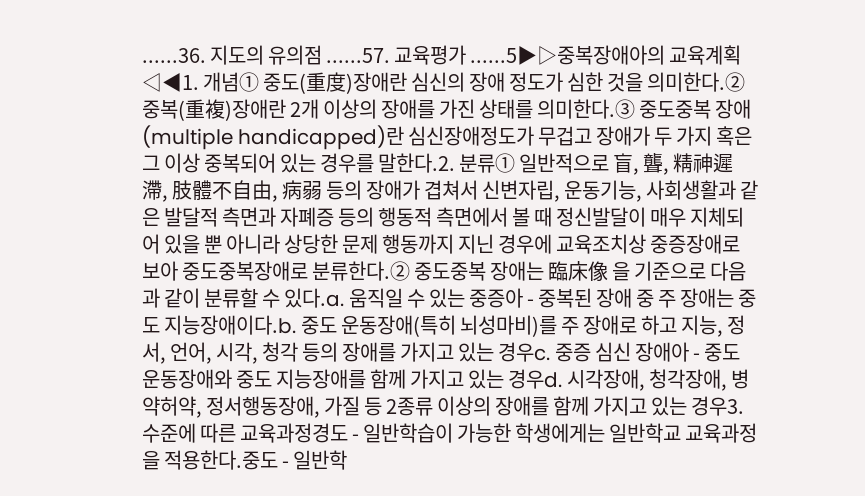......36. 지도의 유의점 ......57. 교육평가 ......5▶▷중복장애아의 교육계획◁◀1. 개념① 중도(重度)장애란 심신의 장애 정도가 심한 것을 의미한다.② 중복(重複)장애란 2개 이상의 장애를 가진 상태를 의미한다.③ 중도중복 장애(multiple handicapped)란 심신장애정도가 무겁고 장애가 두 가지 혹은 그 이상 중복되어 있는 경우를 말한다.2. 분류① 일반적으로 盲, 聾, 精神遲滯, 肢體不自由, 病弱 등의 장애가 겹쳐서 신변자립, 운동기능, 사회생활과 같은 발달적 측면과 자폐증 등의 행동적 측면에서 볼 때 정신발달이 매우 지체되어 있을 뿐 아니라 상당한 문제 행동까지 지닌 경우에 교육조치상 중증장애로 보아 중도중복장애로 분류한다.② 중도중복 장애는 臨床像 을 기준으로 다음과 같이 분류할 수 있다.a. 움직일 수 있는 중증아 - 중복된 장애 중 주 장애는 중도 지능장애이다.b. 중도 운동장애(특히 뇌성마비)를 주 장애로 하고 지능, 정서, 언어, 시각, 청각 등의 장애를 가지고 있는 경우c. 중증 심신 장애아 - 중도 운동장애와 중도 지능장애를 함께 가지고 있는 경우d. 시각장애, 청각장애, 병약허약, 정서행동장애, 가질 등 2종류 이상의 장애를 함께 가지고 있는 경우3. 수준에 따른 교육과정경도 - 일반학습이 가능한 학생에게는 일반학교 교육과정을 적용한다.중도 - 일반학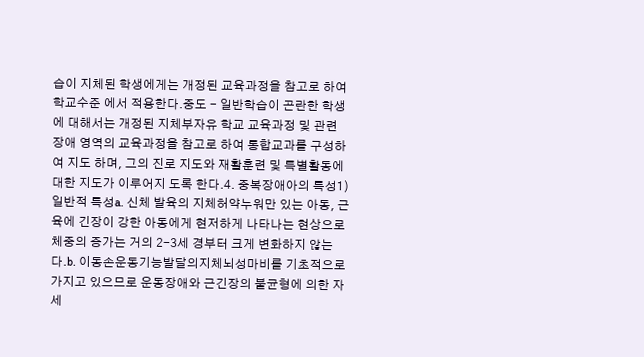습이 지체된 학생에게는 개정된 교육과정을 참고로 하여 학교수준 에서 적용한다.중도 - 일반학습이 곤란한 학생에 대해서는 개정된 지체부자유 학교 교육과정 및 관련 장애 영역의 교육과정을 참고로 하여 통합교과를 구성하여 지도 하며, 그의 진로 지도와 재활훈련 및 특별활동에 대한 지도가 이루어지 도록 한다.4. 중복장애아의 특성1)일반적 특성a. 신체 발육의 지체허약누워만 있는 아동, 근육에 긴장이 강한 아동에게 현저하게 나타나는 현상으로 체중의 증가는 거의 2-3세 경부터 크게 변화하지 않는다.b. 이동손운동기능발달의지체뇌성마비를 기초적으로 가지고 있으므로 운동장애와 근긴장의 불균형에 의한 자세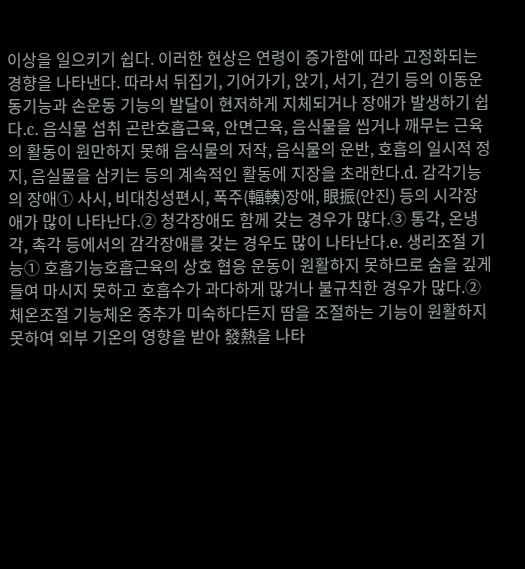이상을 일으키기 쉽다. 이러한 현상은 연령이 증가함에 따라 고정화되는 경향을 나타낸다. 따라서 뒤집기, 기어가기, 앉기, 서기, 걷기 등의 이동운동기능과 손운동 기능의 발달이 현저하게 지체되거나 장애가 발생하기 쉽다.c. 음식물 섭취 곤란호흡근육, 안면근육, 음식물을 씹거나 깨무는 근육의 활동이 원만하지 못해 음식물의 저작, 음식물의 운반, 호흡의 일시적 정지, 음실물을 삼키는 등의 계속적인 활동에 지장을 초래한다.d. 감각기능의 장애① 사시, 비대칭성편시, 폭주(輻輳)장애, 眼振(안진) 등의 시각장애가 많이 나타난다.② 청각장애도 함께 갖는 경우가 많다.③ 통각, 온냉각, 촉각 등에서의 감각장애를 갖는 경우도 많이 나타난다.e. 생리조절 기능① 호흡기능호흡근육의 상호 협응 운동이 원활하지 못하므로 숨을 깊게 들여 마시지 못하고 호흡수가 과다하게 많거나 불규칙한 경우가 많다.② 체온조절 기능체온 중추가 미숙하다든지 땀을 조절하는 기능이 원활하지 못하여 외부 기온의 영향을 받아 發熱을 나타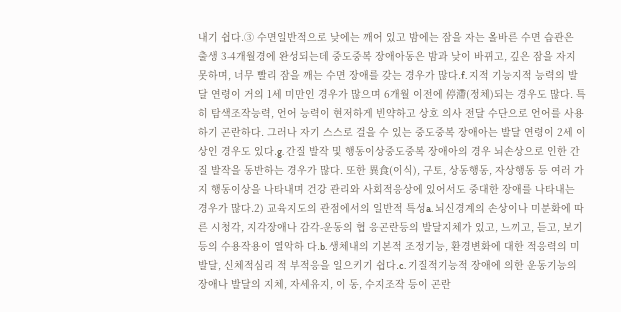내기 쉽다.③ 수면일반적으로 낮에는 깨어 있고 밤에는 잠을 자는 올바른 수면 습관은 출생 3-4개월경에 완성되는데 중도중복 장애아동은 밤과 낮이 바뀌고, 깊은 잠을 자지 못하며, 너무 빨리 잠을 깨는 수면 장애를 갖는 경우가 많다.f. 지적 기능지적 능력의 발달 연령이 거의 1세 미만인 경우가 많으며 6개월 이전에 停滯(정체)되는 경우도 많다. 특히 탐색조작능력, 언어 능력이 현저하게 빈약하고 상호 의사 전달 수단으로 언어를 사용하기 곤란하다. 그러나 자기 스스로 걸을 수 있는 중도중복 장애아는 발달 연령이 2세 이상인 경우도 있다.g. 간질 발작 및 행동이상중도중복 장애아의 경우 뇌손상으로 인한 간질 발작을 동반하는 경우가 많다. 또한 異食(이식), 구토, 상동행동, 자상행동 등 여러 가지 행동이상을 나타내며 건강 관리와 사회적응상에 있어서도 중대한 장애를 나타내는 경우가 많다.2) 교육지도의 관점에서의 일반적 특성a. 뇌신경계의 손상이나 미분화에 따른 시청각, 지각장애나 감각-운동의 협 응곤란등의 발달지체가 있고, 느끼고, 듣고, 보기 등의 수용작용이 열악하 다.b. 생체내의 기본적 조정기능, 환경변화에 대한 적응력의 미발달, 신체적심리 적 부적응을 일으키기 쉽다.c. 기질적기능적 장애에 의한 운동기능의 장애나 발달의 지체, 자세유지, 이 동, 수지조작 등이 곤란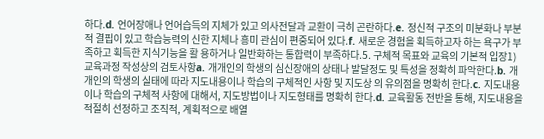하다.d. 언어장애나 언어습득의 지체가 있고 의사전달과 교환이 극히 곤란하다.e. 정신적 구조의 미분화나 부분적 결핍이 있고 학습능력의 신한 지체나 흥미 관심이 편중되어 있다.f. 새로운 경험을 획득하고자 하는 욕구가 부족하고 획득한 지식기능을 활 용하거나 일반화하는 통합력이 부족하다.5. 구체적 목표와 교육의 기본적 입장1) 교육과정 작성상의 검토사항a. 개개인의 학생의 심신장애의 상태나 발달정도 및 특성을 정확히 파악한다.b. 개개인의 학생의 실태에 따라 지도내용이나 학습의 구체적인 사항 및 지도상 의 유의점을 명확히 한다.c. 지도내용이나 학습의 구체적 사항에 대해서, 지도방법이나 지도형태를 명확히 한다.d. 교육활동 전반을 통해, 지도내용을 적절히 선정하고 조직적, 계획적으로 배열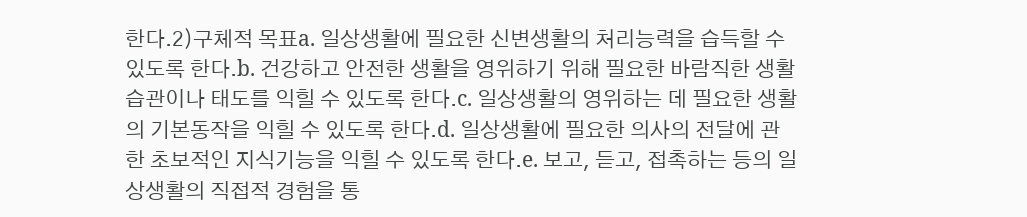한다.2)구체적 목표a. 일상생활에 필요한 신변생활의 처리능력을 습득할 수 있도록 한다.b. 건강하고 안전한 생활을 영위하기 위해 필요한 바람직한 생활습관이나 태도를 익힐 수 있도록 한다.c. 일상생활의 영위하는 데 필요한 생활의 기본동작을 익힐 수 있도록 한다.d. 일상생활에 필요한 의사의 전달에 관한 초보적인 지식기능을 익힐 수 있도록 한다.e. 보고, 듣고, 접촉하는 등의 일상생활의 직접적 경험을 통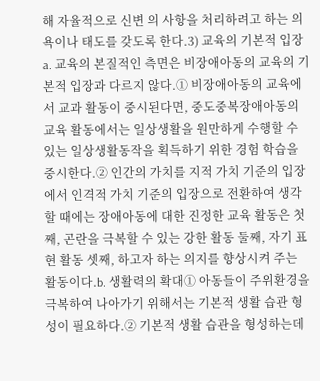해 자율적으로 신변 의 사항을 처리하려고 하는 의욕이나 태도를 갖도록 한다.3) 교육의 기본적 입장a. 교육의 본질적인 측면은 비장애아동의 교육의 기본적 입장과 다르지 않다.① 비장애아동의 교육에서 교과 활동이 중시된다면, 중도중복장애아동의 교육 활동에서는 일상생활을 원만하게 수행할 수 있는 일상생활동작을 획득하기 위한 경험 학습을 중시한다.② 인간의 가치를 지적 가치 기준의 입장에서 인격적 가치 기준의 입장으로 전환하여 생각할 때에는 장애아동에 대한 진정한 교육 활동은 첫째, 곤란을 극복할 수 있는 강한 활동 둘째, 자기 표현 활동 셋째, 하고자 하는 의지를 향상시켜 주는 활동이다.b. 생활력의 확대① 아동들이 주위환경을 극복하여 나아가기 위해서는 기본적 생활 습관 형성이 필요하다.② 기본적 생활 습관을 형성하는데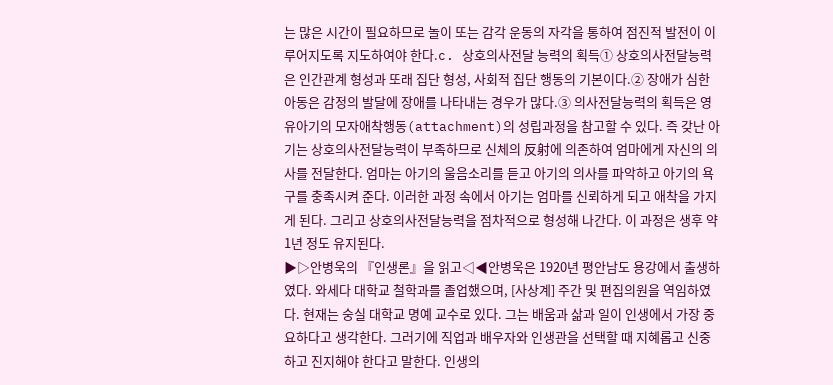는 많은 시간이 필요하므로 놀이 또는 감각 운동의 자각을 통하여 점진적 발전이 이루어지도록 지도하여야 한다.c. 상호의사전달 능력의 획득① 상호의사전달능력은 인간관계 형성과 또래 집단 형성, 사회적 집단 행동의 기본이다.② 장애가 심한 아동은 감정의 발달에 장애를 나타내는 경우가 많다.③ 의사전달능력의 획득은 영유아기의 모자애착행동(attachment)의 성립과정을 참고할 수 있다. 즉 갖난 아기는 상호의사전달능력이 부족하므로 신체의 反射에 의존하여 엄마에게 자신의 의사를 전달한다. 엄마는 아기의 울음소리를 듣고 아기의 의사를 파악하고 아기의 욕구를 충족시켜 준다. 이러한 과정 속에서 아기는 엄마를 신뢰하게 되고 애착을 가지게 된다. 그리고 상호의사전달능력을 점차적으로 형성해 나간다. 이 과정은 생후 약 1년 정도 유지된다.
▶▷안병욱의 『인생론』을 읽고◁◀안병욱은 1920년 평안남도 용강에서 출생하였다. 와세다 대학교 철학과를 졸업했으며, [사상계] 주간 및 편집의원을 역임하였다. 현재는 숭실 대학교 명예 교수로 있다. 그는 배움과 삶과 일이 인생에서 가장 중요하다고 생각한다. 그러기에 직업과 배우자와 인생관을 선택할 때 지혜롭고 신중하고 진지해야 한다고 말한다. 인생의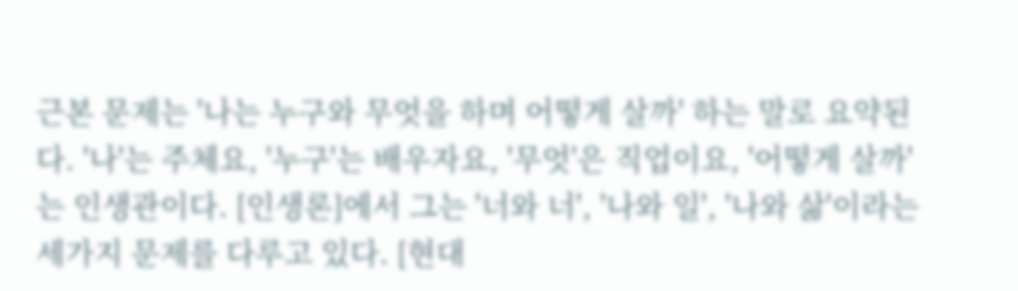근본 문제는 '나는 누구와 무엇을 하며 어떻게 살까' 하는 말로 요약된다. '나'는 주체요, '누구'는 배우자요, '무엇'은 직업이요, '어떻게 살까'는 인생관이다. [인생론]에서 그는 '너와 너', '나와 일', '나와 삶'이라는 세가지 문제를 다루고 있다. [현대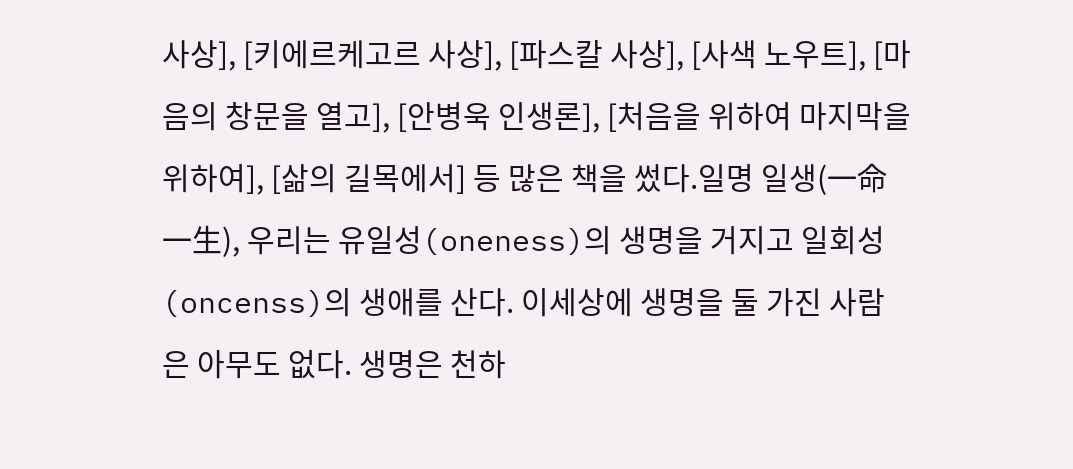사상], [키에르케고르 사상], [파스칼 사상], [사색 노우트], [마음의 창문을 열고], [안병욱 인생론], [처음을 위하여 마지막을 위하여], [삶의 길목에서] 등 많은 책을 썼다.일명 일생(一命一生), 우리는 유일성(oneness)의 생명을 거지고 일회성(oncenss)의 생애를 산다. 이세상에 생명을 둘 가진 사람은 아무도 없다. 생명은 천하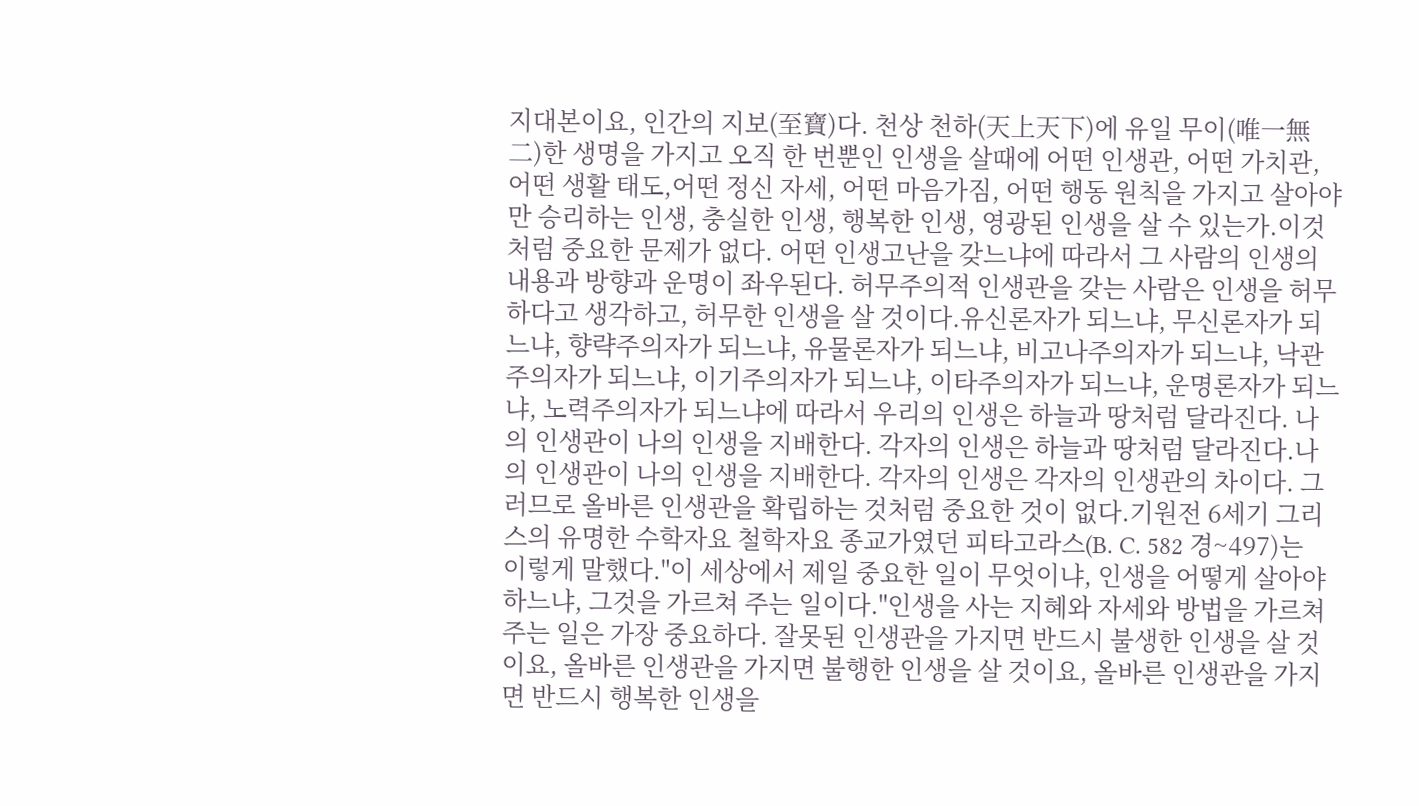지대본이요, 인간의 지보(至寶)다. 천상 천하(天上天下)에 유일 무이(唯一無二)한 생명을 가지고 오직 한 번뿐인 인생을 살때에 어떤 인생관, 어떤 가치관, 어떤 생활 태도,어떤 정신 자세, 어떤 마음가짐, 어떤 행동 원칙을 가지고 살아야만 승리하는 인생, 충실한 인생, 행복한 인생, 영광된 인생을 살 수 있는가.이것처럼 중요한 문제가 없다. 어떤 인생고난을 갖느냐에 따라서 그 사람의 인생의 내용과 방향과 운명이 좌우된다. 허무주의적 인생관을 갖는 사람은 인생을 허무하다고 생각하고, 허무한 인생을 살 것이다.유신론자가 되느냐, 무신론자가 되느냐, 향략주의자가 되느냐, 유물론자가 되느냐, 비고나주의자가 되느냐, 낙관주의자가 되느냐, 이기주의자가 되느냐, 이타주의자가 되느냐, 운명론자가 되느냐, 노력주의자가 되느냐에 따라서 우리의 인생은 하늘과 땅처럼 달라진다. 나의 인생관이 나의 인생을 지배한다. 각자의 인생은 하늘과 땅처럼 달라진다.나의 인생관이 나의 인생을 지배한다. 각자의 인생은 각자의 인생관의 차이다. 그러므로 올바른 인생관을 확립하는 것처럼 중요한 것이 없다.기원전 6세기 그리스의 유명한 수학자요 철학자요 종교가였던 피타고라스(B. C. 582 경~497)는 이렇게 말했다."이 세상에서 제일 중요한 일이 무엇이냐, 인생을 어떻게 살아야 하느냐, 그것을 가르쳐 주는 일이다."인생을 사는 지혜와 자세와 방법을 가르쳐 주는 일은 가장 중요하다. 잘못된 인생관을 가지면 반드시 불생한 인생을 살 것이요, 올바른 인생관을 가지면 불행한 인생을 살 것이요, 올바른 인생관을 가지면 반드시 행복한 인생을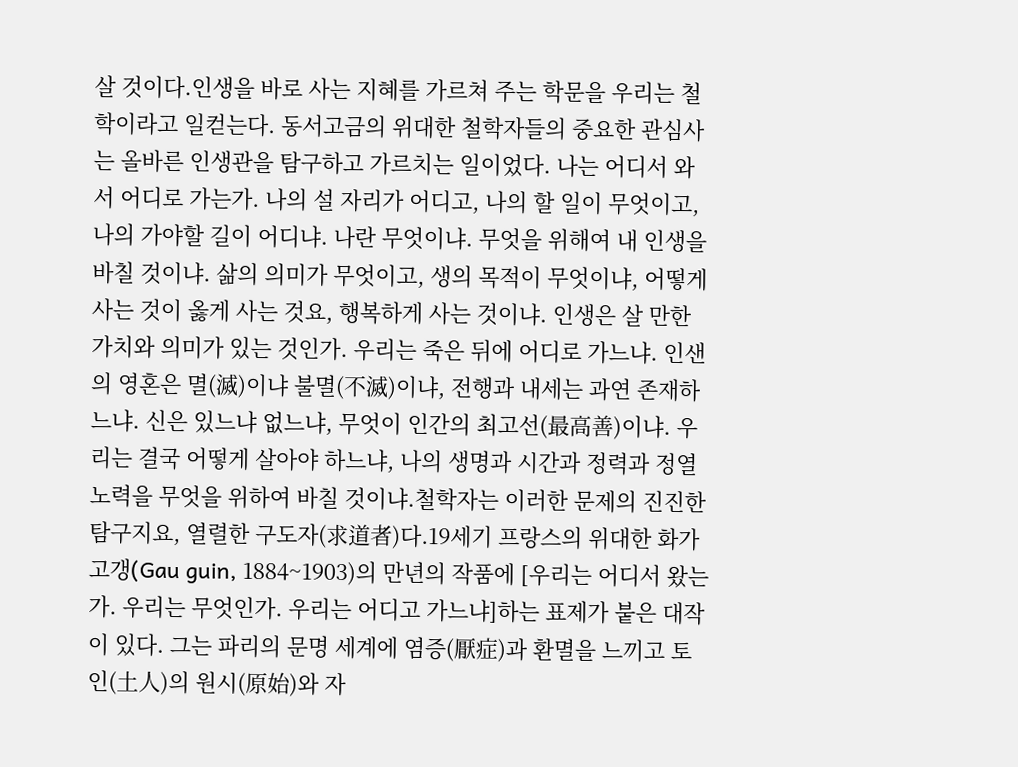살 것이다.인생을 바로 사는 지혜를 가르쳐 주는 학문을 우리는 철학이라고 일컫는다. 동서고금의 위대한 철학자들의 중요한 관심사는 올바른 인생관을 탐구하고 가르치는 일이었다. 나는 어디서 와서 어디로 가는가. 나의 설 자리가 어디고, 나의 할 일이 무엇이고, 나의 가야할 길이 어디냐. 나란 무엇이냐. 무엇을 위해여 내 인생을 바칠 것이냐. 삶의 의미가 무엇이고, 생의 목적이 무엇이냐, 어떻게 사는 것이 옳게 사는 것요, 행복하게 사는 것이냐. 인생은 살 만한 가치와 의미가 있는 것인가. 우리는 죽은 뒤에 어디로 가느냐. 인샌의 영혼은 멸(滅)이냐 불멸(不滅)이냐, 전행과 내세는 과연 존재하느냐. 신은 있느냐 없느냐, 무엇이 인간의 최고선(最高善)이냐. 우리는 결국 어떻게 살아야 하느냐, 나의 생명과 시간과 정력과 정열 노력을 무엇을 위하여 바칠 것이냐.철학자는 이러한 문제의 진진한 탐구지요, 열렬한 구도자(求道者)다.19세기 프랑스의 위대한 화가 고갱(Gau guin, 1884~1903)의 만년의 작품에 [우리는 어디서 왔는가. 우리는 무엇인가. 우리는 어디고 가느냐]하는 표제가 붙은 대작이 있다. 그는 파리의 문명 세계에 염증(厭症)과 환멸을 느끼고 토인(土人)의 원시(原始)와 자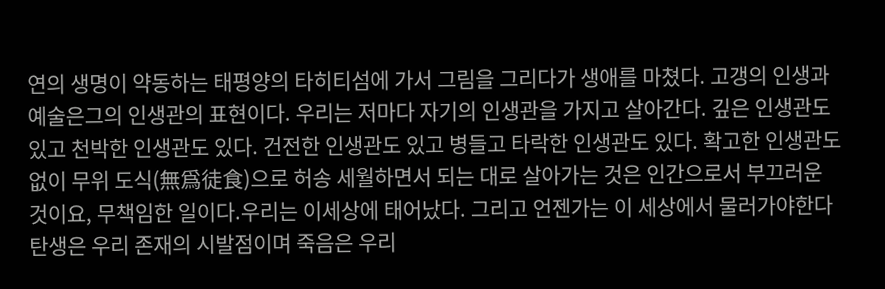연의 생명이 약동하는 태평양의 타히티섬에 가서 그림을 그리다가 생애를 마쳤다. 고갱의 인생과 예술은그의 인생관의 표현이다. 우리는 저마다 자기의 인생관을 가지고 살아간다. 깊은 인생관도 있고 천박한 인생관도 있다. 건전한 인생관도 있고 병들고 타락한 인생관도 있다. 확고한 인생관도 없이 무위 도식(無爲徒食)으로 허송 세월하면서 되는 대로 살아가는 것은 인간으로서 부끄러운 것이요, 무책임한 일이다.우리는 이세상에 태어났다. 그리고 언젠가는 이 세상에서 물러가야한다 탄생은 우리 존재의 시발점이며 죽음은 우리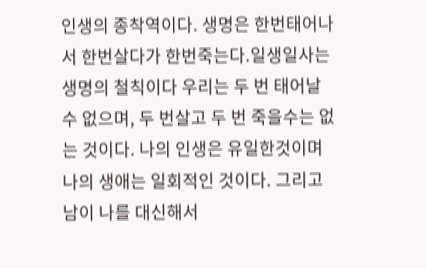인생의 종착역이다. 생명은 한번태어나서 한번살다가 한번죽는다.일생일사는 생명의 철칙이다 우리는 두 번 태어날 수 없으며, 두 번살고 두 번 죽을수는 없는 것이다. 나의 인생은 유일한것이며 나의 생애는 일회적인 것이다. 그리고 남이 나를 대신해서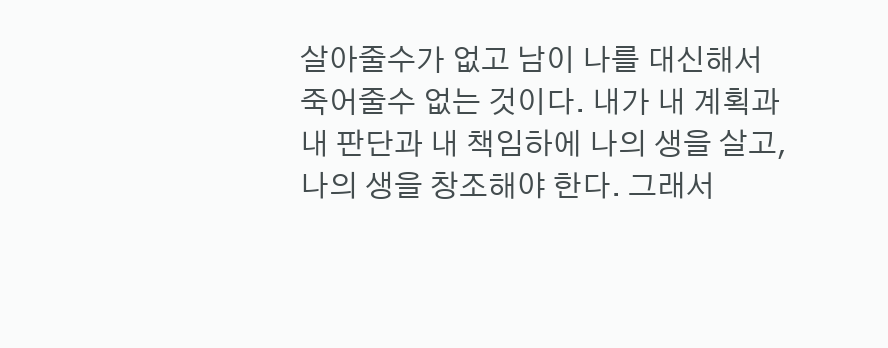살아줄수가 없고 남이 나를 대신해서 죽어줄수 없는 것이다. 내가 내 계획과 내 판단과 내 책임하에 나의 생을 살고, 나의 생을 창조해야 한다. 그래서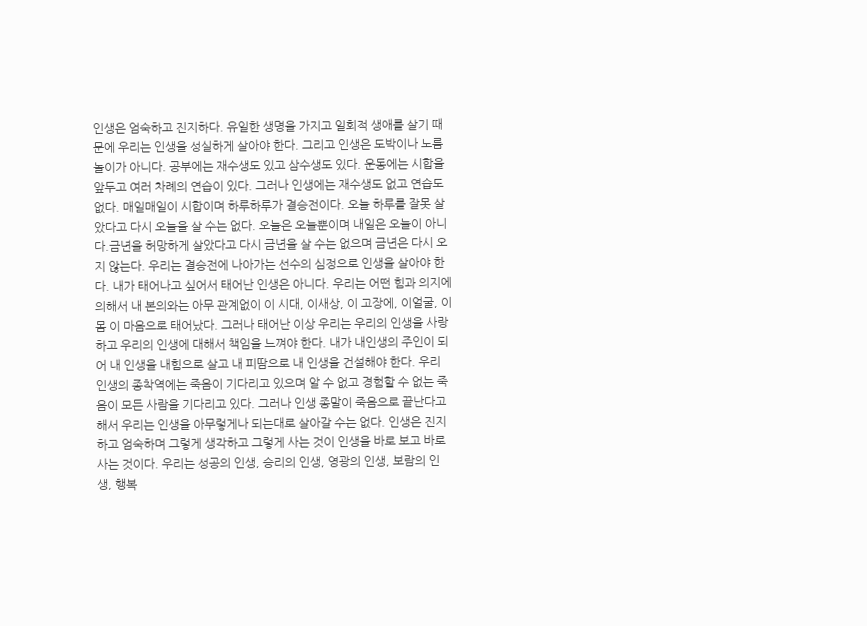인생은 엄숙하고 진지하다. 유일한 생명을 가지고 일회적 생애를 살기 때문에 우리는 인생을 성실하게 살아야 한다. 그리고 인생은 도박이나 노름놀이가 아니다. 공부에는 재수생도 있고 삼수생도 있다. 운동에는 시합을 앞두고 여러 차례의 연습이 있다. 그러나 인생에는 재수생도 없고 연습도 없다. 매일매일이 시합이며 하루하루가 결승전이다. 오늘 하루를 잘못 살았다고 다시 오늘을 살 수는 없다. 오늘은 오늘뿐이며 내일은 오늘이 아니다.금년을 허망하게 살았다고 다시 금년을 살 수는 없으며 금년은 다시 오지 않는다. 우리는 결승전에 나아가는 선수의 심정으로 인생을 살아야 한다. 내가 태어나고 싶어서 태어난 인생은 아니다. 우리는 어떤 힘과 의지에 의해서 내 본의와는 아무 관계없이 이 시대, 이새상, 이 고장에, 이얼굴, 이몸 이 마음으로 태어났다. 그러나 태어난 이상 우리는 우리의 인생을 사랑하고 우리의 인생에 대해서 책임을 느껴야 한다. 내가 내인생의 주인이 되어 내 인생을 내힘으로 살고 내 피땀으로 내 인생을 건설해야 한다. 우리 인생의 종착역에는 죽음이 기다리고 있으며 알 수 없고 경험할 수 없는 죽음이 모든 사람을 기다리고 있다. 그러나 인생 종말이 죽음으로 끝난다고 해서 우리는 인생을 아무렇게나 되는대로 살아갈 수는 없다. 인생은 진지하고 엄숙하며 그렇게 생각하고 그렇게 사는 것이 인생을 바로 보고 바로 사는 것이다. 우리는 성공의 인생, 승리의 인생, 영광의 인생, 보람의 인생, 행복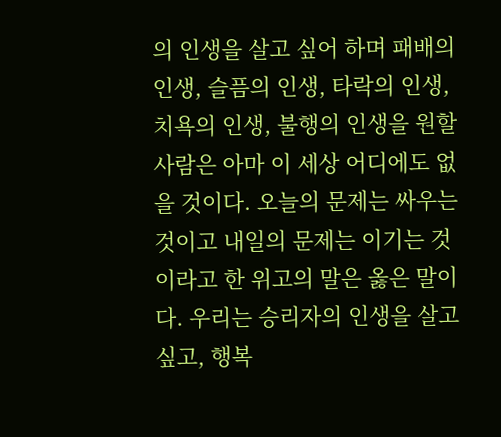의 인생을 살고 싶어 하며 패배의 인생, 슬픔의 인생, 타락의 인생, 치욕의 인생, 불행의 인생을 원할 사람은 아마 이 세상 어디에도 없을 것이다. 오늘의 문제는 싸우는 것이고 내일의 문제는 이기는 것이라고 한 위고의 말은 옳은 말이다. 우리는 승리자의 인생을 살고 싶고, 행복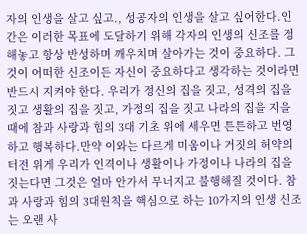자의 인생을 살고 싶고., 성공자의 인생을 살고 싶어한다.인간은 이러한 목표에 도달하기 위해 각자의 인생의 신조를 정해놓고 항상 반성하며 깨우치며 살아가는 것이 중요하다. 그것이 어떠한 신조이든 자신이 중요하다고 생각하는 것이라면 반드시 지켜야 한다. 우리가 정신의 집을 짓고, 성격의 집을 짓고 생활의 집을 짓고, 가정의 집을 짓고 나라의 집을 지을 때에 참과 사랑과 힘의 3대 기초 위에 세우면 튼튼하고 번영하고 행복하다.만약 이와는 다르게 미움이나 거짓의 허약의 터전 위게 우리가 인격이나 생활이나 가정이나 나라의 집을 짓는다면 그것은 얼마 안가서 무너지고 불행해질 것이다. 참과 사랑과 힘의 3대원칙을 핵심으로 하는 10가지의 인생 신조는 오랜 사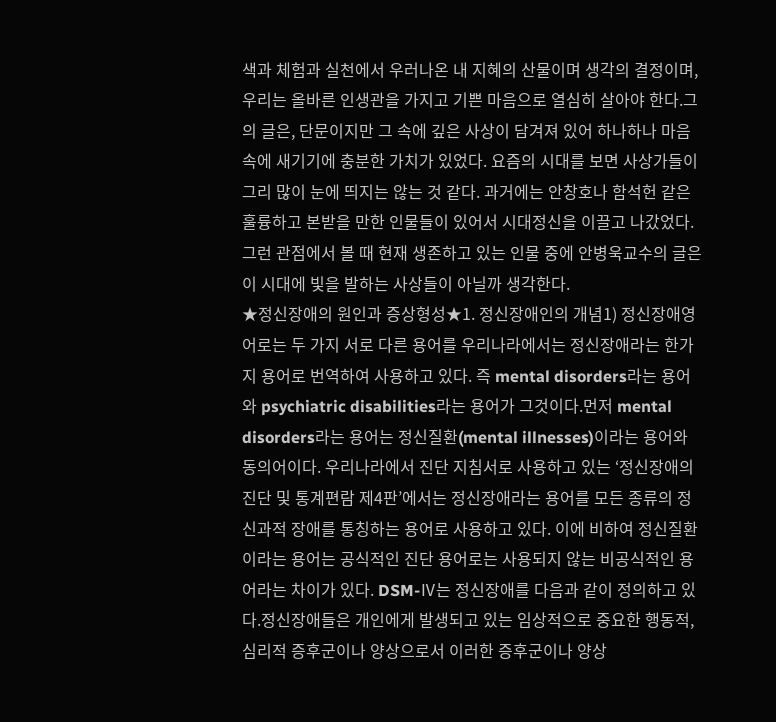색과 체험과 실천에서 우러나온 내 지혜의 산물이며 생각의 결정이며, 우리는 올바른 인생관을 가지고 기쁜 마음으로 열심히 살아야 한다.그의 글은, 단문이지만 그 속에 깊은 사상이 담겨져 있어 하나하나 마음 속에 새기기에 충분한 가치가 있었다. 요즘의 시대를 보면 사상가들이 그리 많이 눈에 띄지는 않는 것 같다. 과거에는 안창호나 함석헌 같은 훌륭하고 본받을 만한 인물들이 있어서 시대정신을 이끌고 나갔었다. 그런 관점에서 볼 때 현재 생존하고 있는 인물 중에 안병욱교수의 글은 이 시대에 빛을 발하는 사상들이 아닐까 생각한다.
★정신장애의 원인과 증상형성★1. 정신장애인의 개념1) 정신장애영어로는 두 가지 서로 다른 용어를 우리나라에서는 정신장애라는 한가지 용어로 번역하여 사용하고 있다. 즉 mental disorders라는 용어와 psychiatric disabilities라는 용어가 그것이다.먼저 mental disorders라는 용어는 정신질환(mental illnesses)이라는 용어와 동의어이다. 우리나라에서 진단 지침서로 사용하고 있는 ‘정신장애의 진단 및 통계편람 제4판’에서는 정신장애라는 용어를 모든 종류의 정신과적 장애를 통칭하는 용어로 사용하고 있다. 이에 비하여 정신질환이라는 용어는 공식적인 진단 용어로는 사용되지 않는 비공식적인 용어라는 차이가 있다. DSM-Ⅳ는 정신장애를 다음과 같이 정의하고 있다.정신장애들은 개인에게 발생되고 있는 임상적으로 중요한 행동적, 심리적 증후군이나 양상으로서 이러한 증후군이나 양상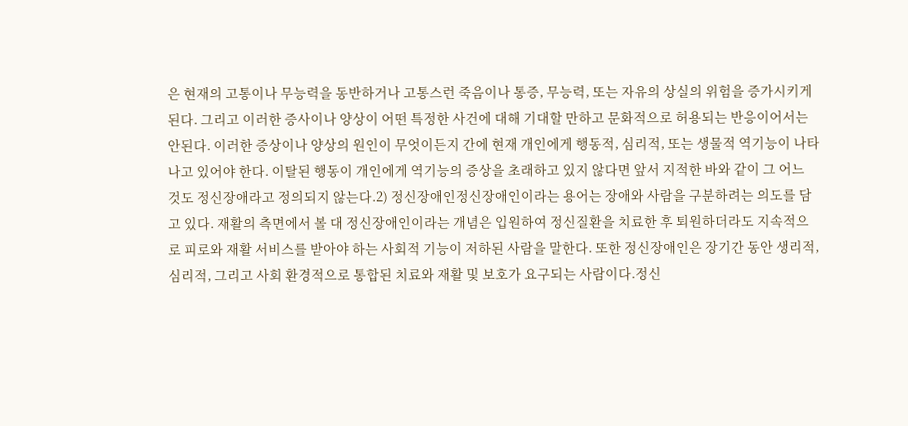은 현재의 고통이나 무능력을 동반하거나 고통스런 죽음이나 통증, 무능력, 또는 자유의 상실의 위험을 증가시키게 된다. 그리고 이러한 증사이나 양상이 어떤 특정한 사건에 대해 기대할 만하고 문화적으로 허용되는 반응이어서는 안된다. 이러한 증상이나 양상의 원인이 무엇이든지 간에 현재 개인에게 행동적, 심리적, 또는 생물적 역기능이 나타나고 있어야 한다. 이탈된 행동이 개인에게 역기능의 증상을 초래하고 있지 않다면 앞서 지적한 바와 같이 그 어느 것도 정신장애라고 정의되지 않는다.2) 정신장애인정신장애인이라는 용어는 장애와 사람을 구분하려는 의도를 담고 있다. 재활의 측면에서 볼 대 정신장애인이라는 개념은 입원하여 정신질환을 치료한 후 퇴원하더라도 지속적으로 피로와 재활 서비스를 받아야 하는 사회적 기능이 저하된 사람을 말한다. 또한 정신장애인은 장기간 동안 생리적, 심리적, 그리고 사회 환경적으로 통합된 치료와 재활 및 보호가 요구되는 사람이다.정신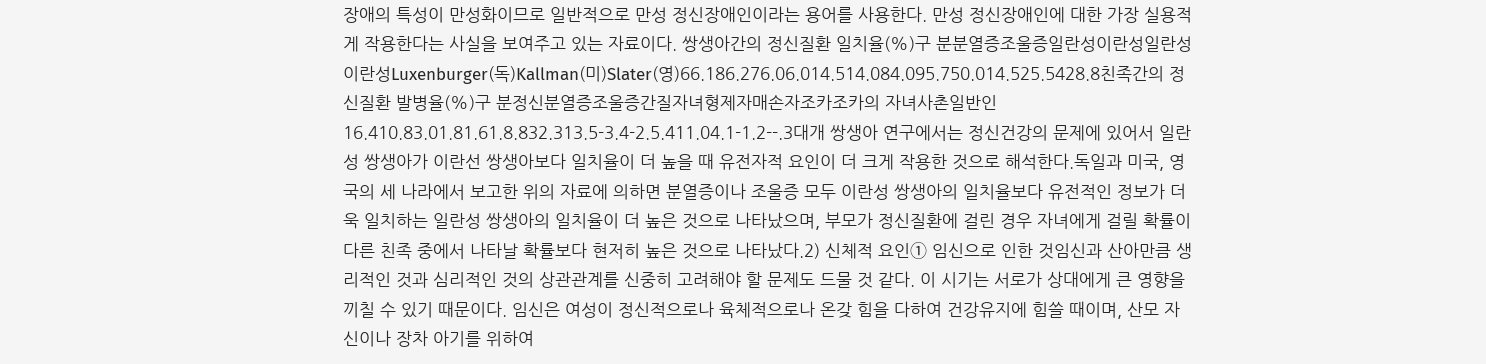장애의 특성이 만성화이므로 일반적으로 만성 정신장애인이라는 용어를 사용한다. 만성 정신장애인에 대한 가장 실용적게 작용한다는 사실을 보여주고 있는 자료이다. 쌍생아간의 정신질환 일치율(%)구 분분열증조울증일란성이란성일란성이란성Luxenburger(독)Kallman(미)Slater(영)66.186.276.06.014.514.084.095.750.014.525.5428.8친족간의 정신질환 발병율(%)구 분정신분열증조울증간질자녀형제자매손자조카조카의 자녀사촌일반인16.410.83.01.81.61.8.832.313.5-3.4-2.5.411.04.1-1.2--.3대개 쌍생아 연구에서는 정신건강의 문제에 있어서 일란성 쌍생아가 이란선 쌍생아보다 일치율이 더 높을 때 유전자적 요인이 더 크게 작용한 것으로 해석한다.독일과 미국, 영국의 세 나라에서 보고한 위의 자료에 의하면 분열증이나 조울증 모두 이란성 쌍생아의 일치율보다 유전적인 정보가 더욱 일치하는 일란성 쌍생아의 일치율이 더 높은 것으로 나타났으며, 부모가 정신질환에 걸린 경우 자녀에게 걸릴 확률이 다른 친족 중에서 나타날 확률보다 현저히 높은 것으로 나타났다.2) 신체적 요인① 임신으로 인한 것임신과 산아만큼 생리적인 것과 심리적인 것의 상관관계를 신중히 고려해야 할 문제도 드물 것 같다. 이 시기는 서로가 상대에게 큰 영향을 끼칠 수 있기 때문이다. 임신은 여성이 정신적으로나 육체적으로나 온갖 힘을 다하여 건강유지에 힘쓸 때이며, 산모 자신이나 장차 아기를 위하여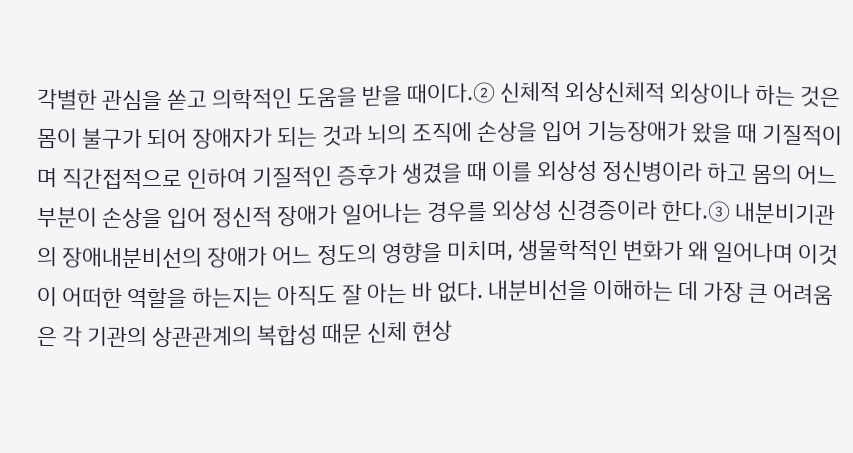각별한 관심을 쏟고 의학적인 도움을 받을 때이다.② 신체적 외상신체적 외상이나 하는 것은 몸이 불구가 되어 장애자가 되는 것과 뇌의 조직에 손상을 입어 기능장애가 왔을 때 기질적이며 직간접적으로 인하여 기질적인 증후가 생겼을 때 이를 외상성 정신병이라 하고 몸의 어느 부분이 손상을 입어 정신적 장애가 일어나는 경우를 외상성 신경증이라 한다.③ 내분비기관의 장애내분비선의 장애가 어느 정도의 영향을 미치며, 생물학적인 변화가 왜 일어나며 이것이 어떠한 역할을 하는지는 아직도 잘 아는 바 없다. 내분비선을 이해하는 데 가장 큰 어려움은 각 기관의 상관관계의 복합성 때문 신체 현상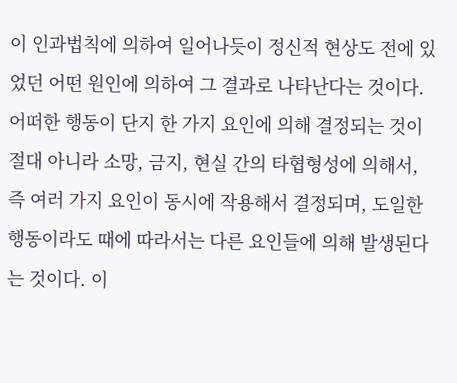이 인과법칙에 의하여 일어나듯이 정신적 현상도 전에 있었던 어떤 원인에 의하여 그 결과로 나타난다는 것이다. 어떠한 행동이 단지 한 가지 요인에 의해 결정되는 것이 절대 아니라 소망, 금지, 현실 간의 타협형성에 의해서, 즉 여러 가지 요인이 동시에 작용해서 결정되며, 도일한 행동이라도 때에 따라서는 다른 요인들에 의해 발생된다는 것이다. 이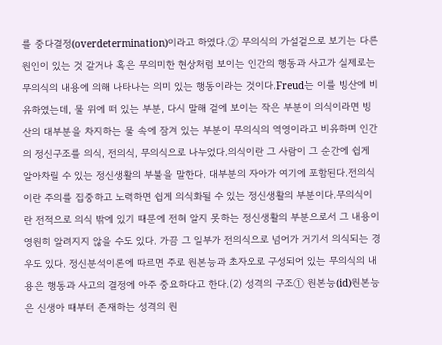를 중다결정(overdetermination)이라고 하였다.② 무의식의 가설겉으로 보기는 다른 원인이 있는 것 같거나 혹은 무의미한 현상처럼 보이는 인간의 행동과 사고가 실제로는 무의식의 내용에 의해 나타나는 의미 있는 행동이라는 것이다.Freud는 이를 빙산에 비유하였는데, 물 위에 떠 있는 부분, 다시 말해 겉에 보이는 작은 부분이 의식이라면 빙산의 대부분을 차지하는 물 속에 잠겨 있는 부분이 무의식의 역영이라고 비유하며 인간의 정신구조를 의식, 전의식, 무의식으로 나누었다.의식이란 그 사람이 그 순간에 쉽게 알아차릴 수 있는 정신생활의 부불을 말한다. 대부분의 자아가 여기에 포함된다.전의식이란 주의를 집중하고 노력하면 쉽게 의식화될 수 있는 정신생활의 부분이다.무의식이란 전적으로 의식 밖에 있기 때문에 전혀 알지 못하는 정신생활의 부분으로서 그 내용이 영원히 알려지지 않을 수도 있다. 가끔 그 일부가 전의식으로 넘어가 거기서 의식되는 경우도 있다. 정신분석이론에 따르면 주로 원본능과 초자오로 구성되어 있는 무의식의 내용은 행동과 사고의 결정에 아주 중요하다고 한다.(2) 성격의 구조① 원본능(id)원본능은 신생아 때부터 존재하는 성격의 원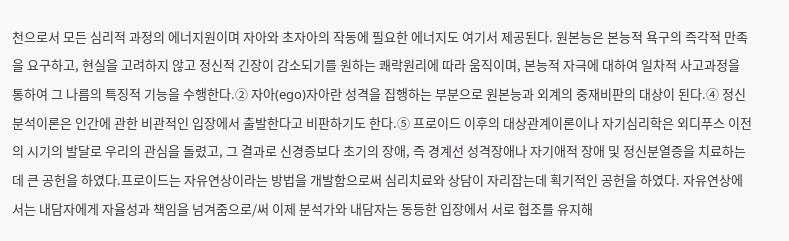천으로서 모든 심리적 과정의 에너지원이며 자아와 초자아의 작동에 필요한 에너지도 여기서 제공된다. 원본능은 본능적 욕구의 즉각적 만족을 요구하고, 현실을 고려하지 않고 정신적 긴장이 감소되기를 원하는 쾌락원리에 따라 움직이며, 본능적 자극에 대하여 일차적 사고과정을 통하여 그 나름의 특징적 기능을 수행한다.② 자아(ego)자아란 성격을 집행하는 부분으로 원본능과 외계의 중재비판의 대상이 된다.④ 정신분석이론은 인간에 관한 비관적인 입장에서 출발한다고 비판하기도 한다.⑤ 프로이드 이후의 대상관계이론이나 자기심리학은 외디푸스 이전의 시기의 발달로 우리의 관심을 돌렸고, 그 결과로 신경증보다 초기의 장애, 즉 경계선 성격장애나 자기애적 장애 및 정신분열증을 치료하는 데 큰 공헌을 하였다.프로이드는 자유연상이라는 방법을 개발함으로써 심리치료와 상담이 자리잡는데 획기적인 공헌을 하였다. 자유연상에서는 내담자에게 자율성과 책임을 넘겨줌으로/써 이제 분석가와 내담자는 동등한 입장에서 서로 협조를 유지해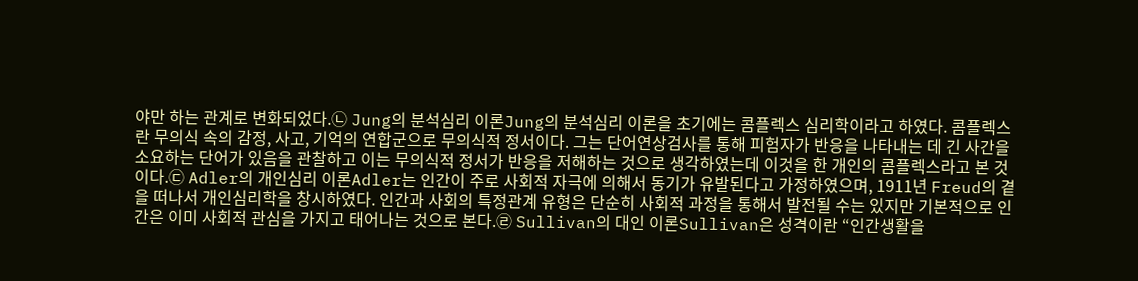야만 하는 관계로 변화되었다.㉡ Jung의 분석심리 이론Jung의 분석심리 이론을 초기에는 콤플렉스 심리학이라고 하였다. 콤플렉스란 무의식 속의 감정, 사고, 기억의 연합군으로 무의식적 정서이다. 그는 단어연상검사를 통해 피험자가 반응을 나타내는 데 긴 사간을 소요하는 단어가 있음을 관찰하고 이는 무의식적 정서가 반응을 저해하는 것으로 생각하였는데 이것을 한 개인의 콤플렉스라고 본 것이다.㉢ Adler의 개인심리 이론Adler는 인간이 주로 사회적 자극에 의해서 동기가 유발된다고 가정하였으며, 1911년 Freud의 곁을 떠나서 개인심리학을 창시하였다. 인간과 사회의 특정관계 유형은 단순히 사회적 과정을 통해서 발전될 수는 있지만 기본적으로 인간은 이미 사회적 관심을 가지고 태어나는 것으로 본다.㉣ Sullivan의 대인 이론Sullivan은 성격이란 “인간생활을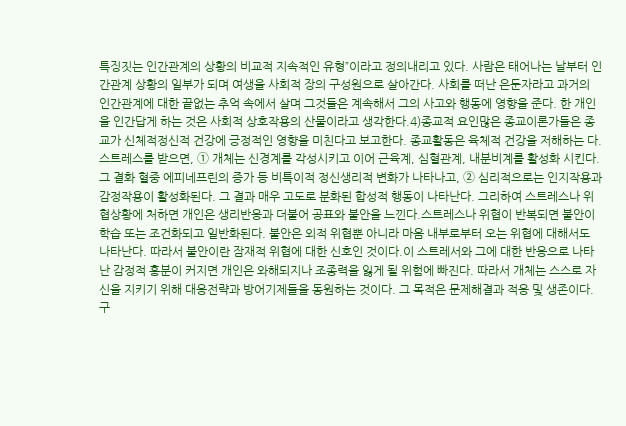특징짓는 인간관계의 상황의 비교적 지속적인 유형”이라고 정의내리고 있다. 사람은 태어나는 날부터 인간관계 상황의 일부가 되며 여생을 사회적 장의 구성원으로 살아간다. 사회를 떠난 은둔자라고 과거의 인간관계에 대한 끝없는 추억 속에서 살며 그것들은 계속해서 그의 사고와 행동에 영향을 준다. 한 개인을 인간답게 하는 것은 사회적 상호작용의 산물이라고 생각한다.4)종교적 요인많은 종교이론가들은 종교가 신체적정신적 건강에 긍정적인 영향을 미친다고 보고한다. 종교활동은 육체적 건강을 저해하는 다.스트레스를 받으면, ① 개체는 신경계를 각성시키고 이어 근육계, 심혈관계, 내분비계를 활성화 시킨다. 그 결화 혈중 에피네프린의 증가 등 비특이적 정신생리적 변화가 나타나고, ② 심리적으로는 인지작용과 감정작용이 활성화된다. 그 결과 매우 고도로 분화된 합성적 행동이 나타난다. 그리하여 스트레스나 위협상황에 처하면 개인은 생리반응과 더불어 공표와 불안을 느낀다.스트레스나 위협이 반복되면 불안이 학습 또는 조건화되고 일반화된다. 불안은 외적 위협뿐 아니라 마음 내부로부터 오는 위협에 대해서도 나타난다. 따라서 불안이란 잠재적 위협에 대한 신호인 것이다.이 스트레서와 그에 대한 반응으로 나타난 감정적 흥분이 커지면 개인은 와해되지나 조종력을 잃게 될 위험에 빠진다. 따라서 개체는 스스로 자신을 지키기 위해 대응전략과 방어기제들을 동원하는 것이다. 그 목적은 문제해결과 적응 및 생존이다. 구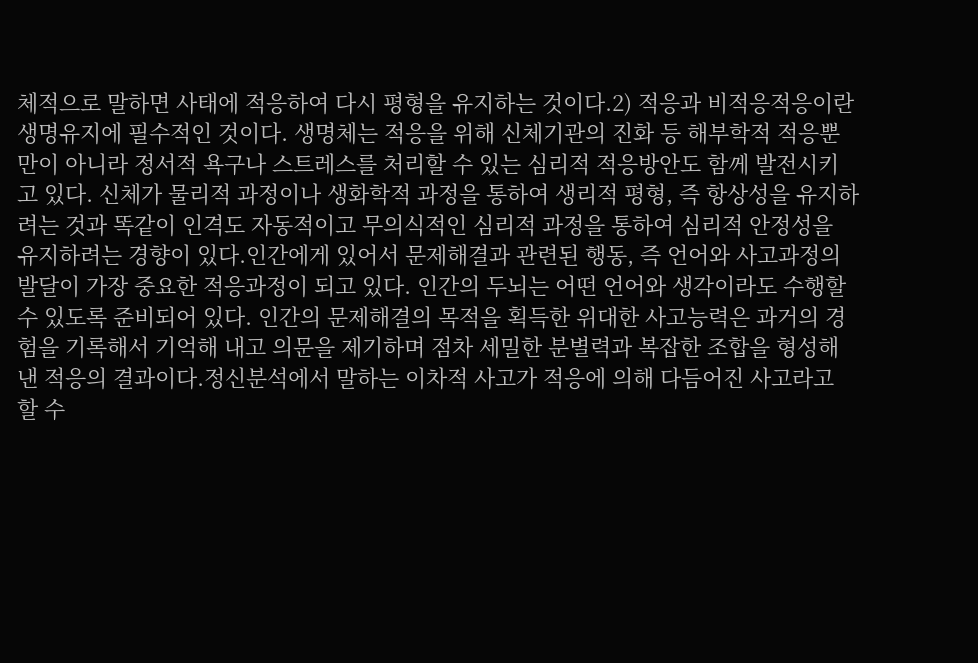체적으로 말하면 사태에 적응하여 다시 평형을 유지하는 것이다.2) 적응과 비적응적응이란 생명유지에 필수적인 것이다. 생명체는 적응을 위해 신체기관의 진화 등 해부학적 적응뿐만이 아니라 정서적 욕구나 스트레스를 처리할 수 있는 심리적 적응방안도 함께 발전시키고 있다. 신체가 물리적 과정이나 생화학적 과정을 통하여 생리적 평형, 즉 항상성을 유지하려는 것과 똑같이 인격도 자동적이고 무의식적인 심리적 과정을 통하여 심리적 안정성을 유지하려는 경향이 있다.인간에게 있어서 문제해결과 관련된 행동, 즉 언어와 사고과정의 발달이 가장 중요한 적응과정이 되고 있다. 인간의 두뇌는 어떤 언어와 생각이라도 수행할 수 있도록 준비되어 있다. 인간의 문제해결의 목적을 획득한 위대한 사고능력은 과거의 경험을 기록해서 기억해 내고 의문을 제기하며 점차 세밀한 분별력과 복잡한 조합을 형성해낸 적응의 결과이다.정신분석에서 말하는 이차적 사고가 적응에 의해 다듬어진 사고라고 할 수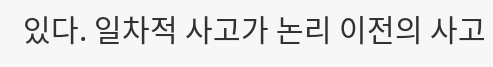있다. 일차적 사고가 논리 이전의 사고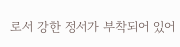로서 강한 정서가 부착되어 있어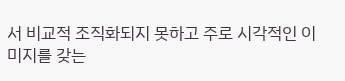서 비교적 조직화되지 못하고 주로 시각적인 이미지를 갖는